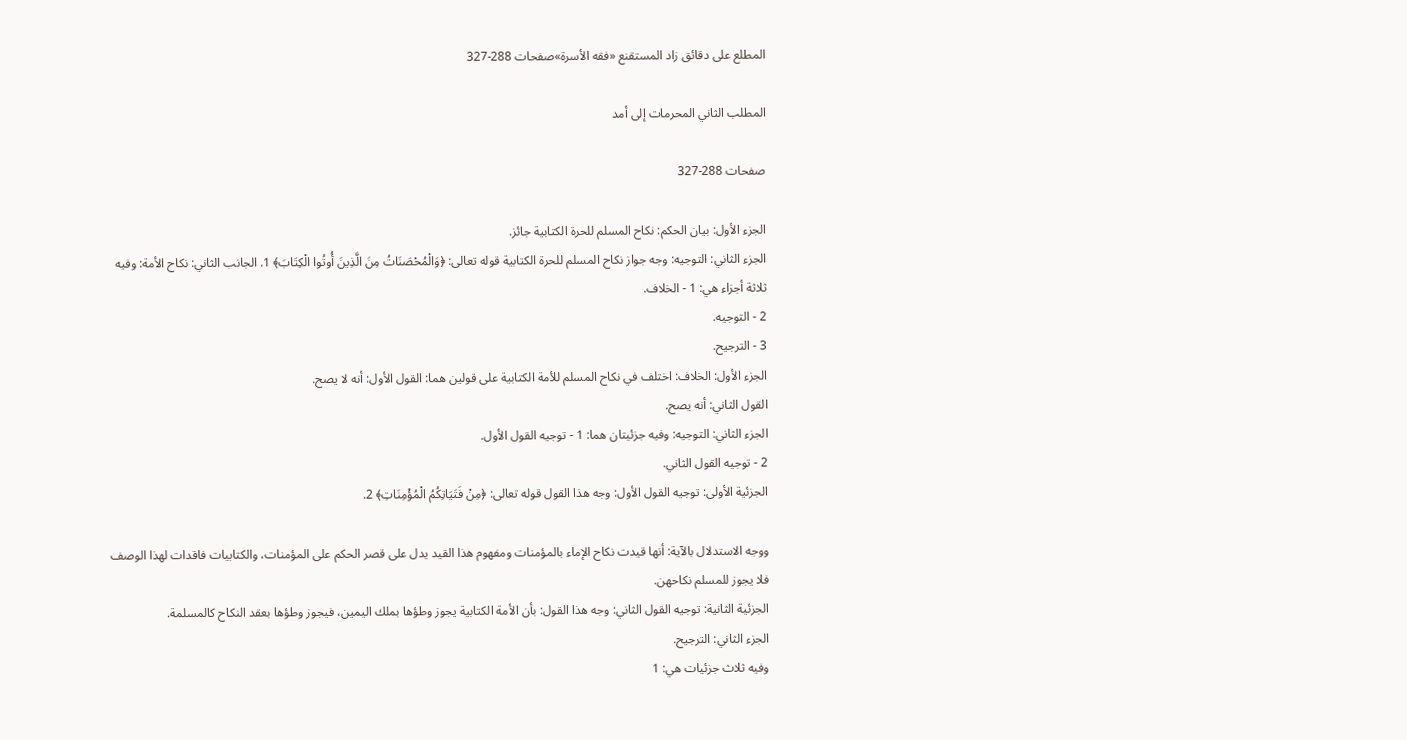المطلع على دقائق زاد المستقنع «فقه الأسرة»صفحات 288-327

المطلب الثاني المحرمات إلى أمد

صفحات 288-327

الجزء الأول: بيان الحكم: نكاح المسلم للحرة الكتابية جائز.
الجزء الثاني: التوجيه: وجه جواز نكاح المسلم للحرة الكتابية قوله تعالى: ﴿وَالْمُحْصَنَاتُ مِنَ الَّذِينَ أُوتُوا الْكِتَابَ﴾ 1. الجانب الثاني: نكاح الأمة: وفيه ثلاثة أجزاء هي: 1 - الخلاف.
2 - التوجيه.
3 - الترجيح.
الجزء الأول: الخلاف: اختلف في نكاح المسلم للأمة الكتابية على قولين هما: القول الأول: أنه لا يصح.
القول الثاني: أنه يصح.
الجزء الثاني: التوجيه: وفيه جزئيتان هما: 1 - توجيه القول الأول.
2 - توجيه القول الثاني.
الجزئية الأولى: توجيه القول الأول: وجه هذا القول قوله تعالى: ﴿مِنْ فَتَيَاتِكُمُ الْمُؤْمِنَاتِ﴾ 2.

ووجه الاستدلال بالآية: أنها قيدت نكاح الإماء بالمؤمنات ومفهوم هذا القيد يدل على قصر الحكم على المؤمنات، والكتابيات فاقدات لهذا الوصف فلا يجوز للمسلم نكاحهن.
الجزئية الثانية: توجيه القول الثاني: وجه هذا القول: بأن الأمة الكتابية يجوز وطؤها بملك اليمين، فيجوز وطؤها بعقد النكاح كالمسلمة.
الجزء الثاني: الترجيح.
وفيه ثلاث جزئيات هي: 1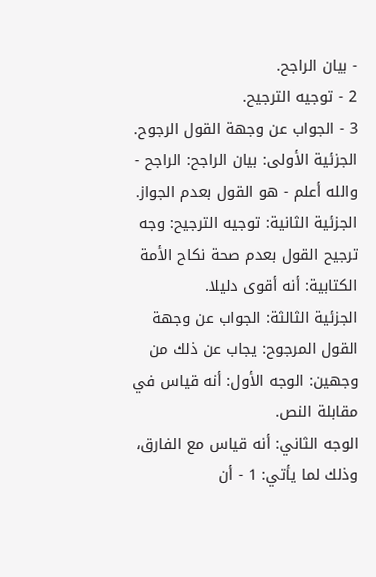- بيان الراجح.
2 - توجيه الترجيح.
3 - الجواب عن وجهة القول الرجوح.
الجزئية الأولى: بيان الراجح: الراجح - والله أعلم - هو القول بعدم الجواز.
الجزئية الثانية: توجيه الترجيح: وجه ترجيح القول بعدم صحة نكاح الأمة الكتابية: أنه أقوى دليلا.
الجزئية الثالثة: الجواب عن وجهة القول المرجوح: يجاب عن ذلك من وجهين: الوجه الأول: أنه قياس في مقابلة النص.
الوجه الثاني: أنه قياس مع الفارق، وذلك لما يأتي: 1 - أن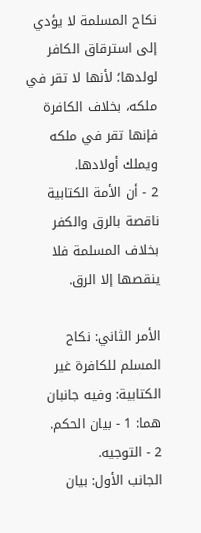نكاح المسلمة لا يؤدي إلى استرقاق الكافر لولدها؛ لأنها لا تقر في ملكه، بخلاف الكافرة فإنها تقر في ملكه ويملك أولادها.
2 - أن الأمة الكتابية ناقصة بالرق والكفر بخلاف المسلمة فلا ينقصها إلا الرق.

الأمر الثاني: نكاح المسلم للكافرة غير الكتابية: وفيه جانبان هما: 1 - بيان الحكم.
2 - التوجيه.
الجانب الأول: بيان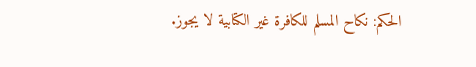الحكم: نكاح المسلم للكافرة غير الكتابية لا يجوز.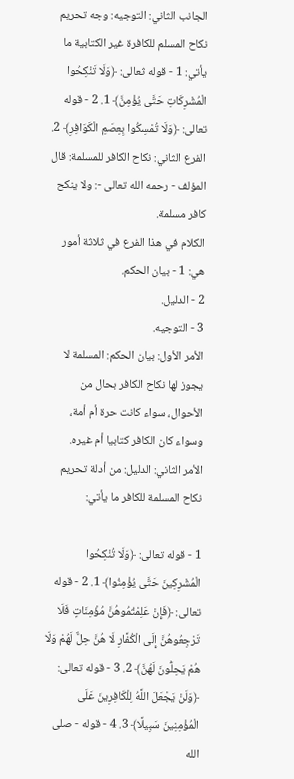الجانب الثاني: التوجيه: وجه تحريم نكاح المسلم للكافرة غير الكتابية ما يأتي: 1 - قوله ثعالى: ﴿وَلَا تَنْكِحُوا الْمُشْرِكَاتِ حَتَّى يُؤْمِنَّ﴾ 1. 2 - قوله تعالى: ﴿وَلَا تُمْسِكُوا بِعِصَمِ الْكَوَافِرِ﴾ 2. الفرع الثاني: نكاح الكافر للمسلمة: قال المؤلف - رحمه الله تعالى -: ولا ينكح كافر مسلمة.
الكلام في هذا الفرع في ثلاثة أمور هي: 1 - بيان الحكم.
2 - الدليل.
3 - التوجيه.
الأمر الأول: بيان الحكم: المسلمة لا يجوز لها نكاح الكافر بحال من الأحوال، سواء كانت حرة أم أمة، وسواء كان الكافر كتابيا أم غيره.
الأمر الثاني: الدليل: من أدلة تحريم نكاح المسلمة للكافر ما يأتي:

1 - قوله تعالى: ﴿وَلَا تُنْكِحُوا الْمُشْرِكِينَ حَتَّى يُؤْمِنُوا﴾ 1. 2 - قوله تعالى: ﴿فَإِنْ عَلِمْتُمُوهُنَّ مُؤْمِنَاتٍ فَلَا تَرْجِعُوهُنَّ إِلَى الْكُفَّارِ لَا هُنَّ حِلٌّ لَهُمْ وَلَا هُمْ يَحِلُّونَ لَهُنَّ﴾ 2. 3 - قوله تعالى: ﴿وَلَنْ يَجْعَلَ اللَّهُ لِلْكَافِرِينَ عَلَى الْمُؤْمِنِينَ سَبِيلًا﴾ 3. 4 - قوله - صلى الله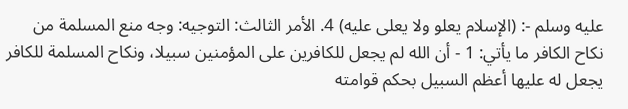عليه وسلم -: (الإسلام يعلو ولا يعلى عليه) 4. الأمر الثالث: التوجيه: وجه منع المسلمة من نكاح الكافر ما يأتي: 1 - أن الله لم يجعل للكافرين على المؤمنين سبيلا، ونكاح المسلمة للكافر يجعل له عليها أعظم السبيل بحكم قوامته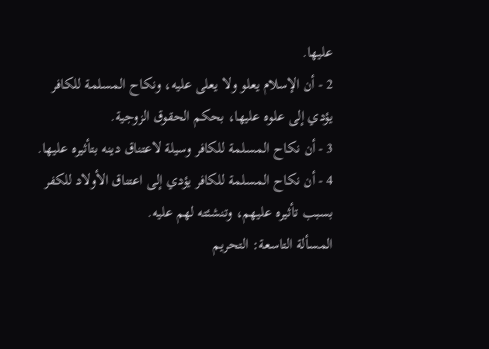عليها.
2 - أن الإسلام يعلو ولا يعلى عليه، ونكاح المسلمة للكافر يؤدي إلى علوه عليها، بحكم الحقوق الزوجية.
3 - أن نكاح المسلمة للكافر وسيلة لاعتناق دينه بتأثيره عليها.
4 - أن نكاح المسلمة للكافر يؤدي إلى اعتناق الأولاد للكفر بسبب تأثيره عليهم، وتنشئته لهم عليه.
المسألة التاسعة: التحريم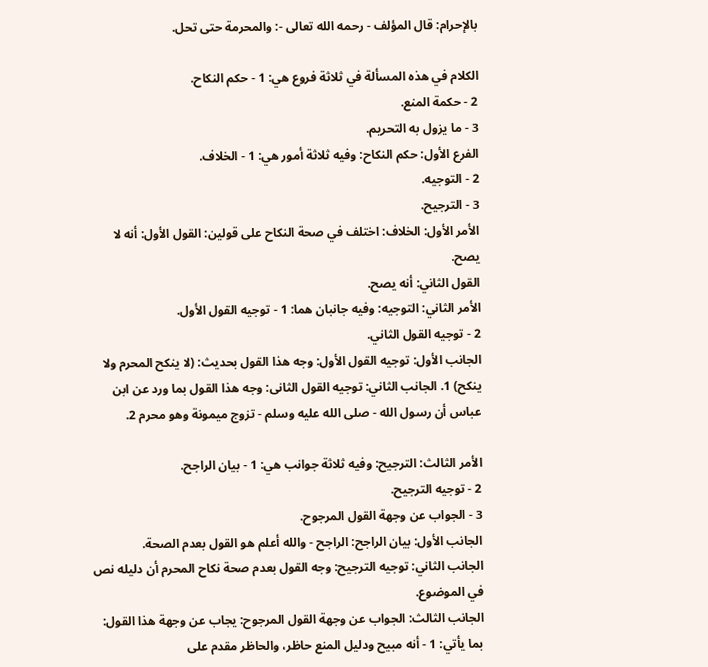بالإحرام: قال المؤلف - رحمه الله تعالى -: والمحرمة حتى تحل.

الكلام في هذه المسألة في ثلاثة فروع هي: 1 - حكم النكاح.
2 - حكمة المنع.
3 - ما يزول به التحريم.
الفرع الأول: حكم النكاح: وفيه ثلاثة أمور هي: 1 - الخلاف.
2 - التوجيه.
3 - الترجيح.
الأمر الأول: الخلاف: اختلف في صحة النكاح على قولين: القول الأول: أنه لا يصح.
القول الثاني: أنه يصح.
الأمر الثاني: التوجيه: وفيه جانبان هما: 1 - توجيه القول الأول.
2 - توجيه القول الثاني.
الجانب الأول: توجيه القول الأول: وجه هذا القول بحديث: (لا ينكح المحرم ولا ينكح) 1. الجانب الثاني: توجيه القول الثانى: وجه هذا القول بما ورد عن ابن عباس أن رسول الله - صلى الله عليه وسلم - تزوج ميمونة وهو محرم 2.

الأمر الثالث: الترجيح: وفيه ثلاثة جوانب هي: 1 - بيان الراجح.
2 - توجيه الترجيح.
3 - الجواب عن وجهة القول المرجوح.
الجانب الأول: بيان الراجح: الراجح - والله أعلم هو القول بعدم الصحة.
الجانب الثاني: توجيه الترجيح: وجه القول بعدم صحة نكاح المحرم أن دليله نص في الموضوع.
الجانب الثالث: الجواب عن وجهة القول المرجوح: يجاب عن وجهة هذا القول: بما يأتي: 1 - أنه مبيح ودليل المنع حاظر، والحاظر مقدم على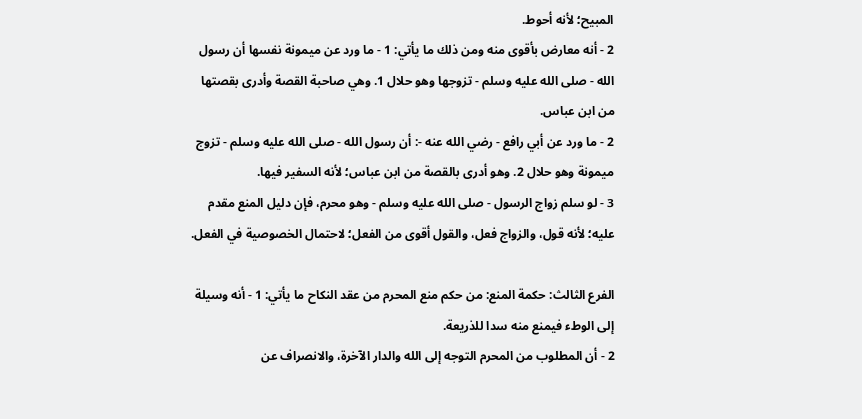المبيح؛ لأنه أحوط.
2 - أنه معارض بأقوى منه ومن ذلك ما يأتي: 1 - ما ورد عن ميمونة نفسها أن رسول الله - صلى الله عليه وسلم - تزوجها وهو حلال 1. وهي صاحبة القصة وأدرى بقصتها من ابن عباس.
2 - ما ورد عن أبي رافع - رضي الله عنه -: أن رسول الله - صلى الله عليه وسلم - تزوج ميمونة وهو حلال 2. وهو أدرى بالقصة من ابن عباس؛ لأنه السفير فيها.
3 - لو سلم زواج الرسول - صلى الله عليه وسلم - وهو محرم، فإن دليل المنع مقدم عليه؛ لأنه قول، والزواج فعل، والقول أقوى من الفعل؛ لاحتمال الخصوصية في الفعل.

الفرع الثالث: حكمة المنع: من حكم منع المحرم من عقد النكاح ما يأتي: 1 - أنه وسيلة إلى الوطء فيمنع منه سدا للذريعة.
2 - أن المطلوب من المحرم التوجه إلى الله والدار الآخرة، والانصراف عن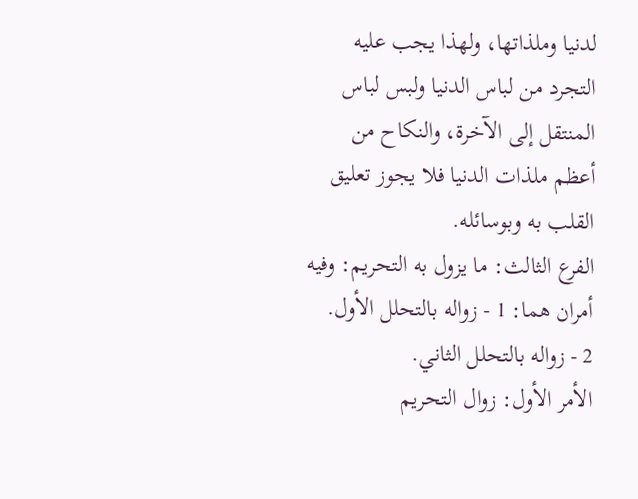لدنيا وملذاتها، ولهذا يجب عليه التجرد من لباس الدنيا ولبس لباس المنتقل إلى الآخرة، والنكاح من أعظم ملذات الدنيا فلا يجوز تعليق القلب به وبوسائله.
الفرع الثالث: ما يزول به التحريم: وفيه أمران هما: 1 - زواله بالتحلل الأول.
2 - زواله بالتحلل الثاني.
الأمر الأول: زوال التحريم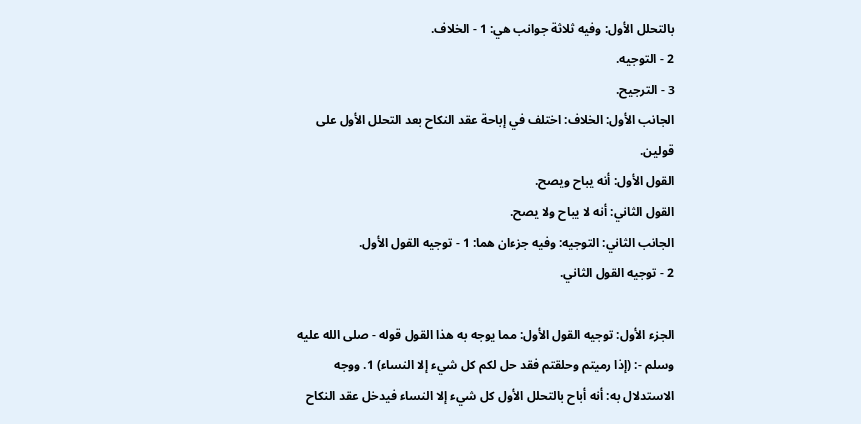بالتحلل الأول: وفيه ثلاثة جوانب هي: 1 - الخلاف.
2 - التوجيه.
3 - الترجيح.
الجانب الأول: الخلاف: اختلف في إباحة عقد النكاح بعد التحلل الأول على قولين.
القول الأول: أنه يباح ويصح.
القول الثاني: أنه لا يباح ولا يصح.
الجانب الثاني: التوجيه: وفيه جزءان هما: 1 - توجيه القول الأول.
2 - توجيه القول الثاني.

الجزء الأول: توجيه القول الأول: مما يوجه به هذا القول قوله - صلى الله عليه وسلم -: (إذا رميتم وحلقتم فقد حل لكم كل شيء إلا النساء) 1. ووجه الاستدلال به: أنه أباح بالتحلل الأول كل شيء إلا النساء فيدخل عقد النكاح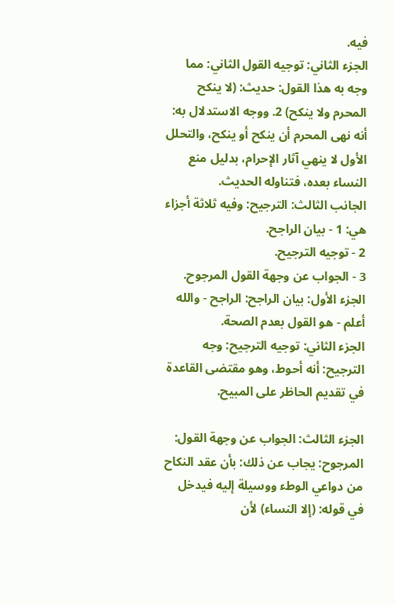فيه.
الجزء الثاني: توجيه القول الثاني: مما وجه به هذا القول: حديث: (لا ينكح المحرم ولا ينكح) 2. ووجه الاستدلال به: أنه نهى المحرم أن ينكح أو ينكح، والتحلل الأول لا ينهي آثار الإحرام، بدليل منع النساء بعده، فتناوله الحديث.
الجانب الثالث: الترجيح: وفيه ثلاثة أجزاء هي: 1 - بيان الراجح.
2 - توجيه الترجيح.
3 - الجواب عن وجهة القول المرجوح.
الجزء الأول: بيان الراجح: الراجح - والله أعلم - هو القول بعدم الصحة.
الجزء الثاني: توجيه الترجيح: وجه الترجيح: أنه أحوط، وهو مقتضى القاعدة في تقديم الحاظر على المبيح.

الجزء الثالث: الجواب عن وجهة القول: المرجوح: يجاب عن ذلك: بأن عقد النكاح من دواعي الوطء ووسيلة إليه فيدخل في قوله: (إلا النساء) لأن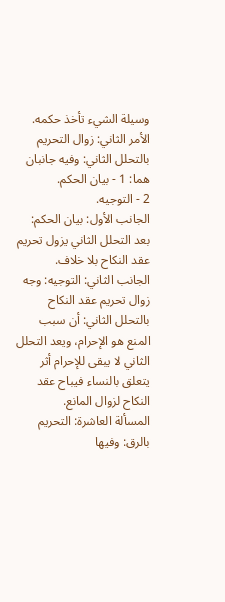وسيلة الشيء تأخذ حكمه.
الأمر الثاني: زوال التحريم بالتحلل الثاني: وفيه جانبان هما: 1 - بيان الحكم.
2 - التوجيه.
الجانب الأول: بيان الحكم: بعد التحلل الثاني يزول تحريم عقد النكاح بلا خلاف.
الجانب الثاني: التوجيه: وجه زوال تحريم عقد النكاح بالتحلل الثاني: أن سبب المنع هو الإحرام، ويعد التحلل الثاني لا يبقى للإحرام أثر يتعلق بالنساء فيباح عقد النكاح لزوال المانع.
المسألة العاشرة: التحريم بالرق: وفيها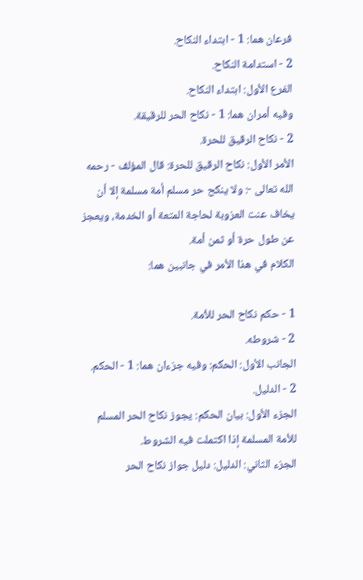فرعان هما: 1 - ابتداء النكاح.
2 - استدامة النكاح.
الفرع الأول: ابتداء النكاح.
وفيه أمران هما: 1 - نكاح الحر للرقيقة.
2 - نكاح الرقيق للحرة.
الأمر الأول: نكاح الرقيق للحرة: قال المؤلف - رحمه الله تعالى -: ولا ينكح حر مسلم أمة مسلمة إلا أن يخاف عنت العزوبة لحاجة المتعة أو الخدمة، ويعجز عن طول حرة أو ثمن أمة.
الكلام في هذا الأمر في جانبين هما:

1 - حكم نكاح الحر للأمة.
2 - شروطه.
الجانب الأول: الحكم: وفيه جزءان هما: 1 - الحكم.
2 - الدليل.
الجزء الأول: بيان الحكم: يجوز نكاح الحر المسلم للأمة المسلمة إذا اكتملت فيه الشروط.
الجزء الثاني: الدليل: دليل جواز نكاح الحر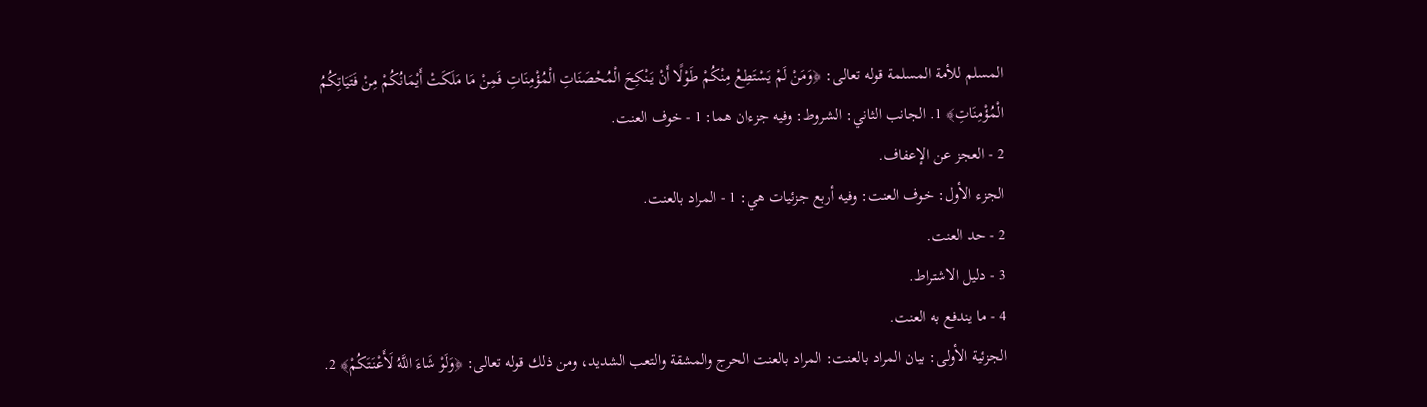المسلم للأمة المسلمة قوله تعالى: ﴿وَمَنْ لَمْ يَسْتَطِعْ مِنْكُمْ طَوْلًا أَنْ يَنْكِحَ الْمُحْصَنَاتِ الْمُؤْمِنَاتِ فَمِنْ مَا مَلَكَتْ أَيْمَانُكُمْ مِنْ فَتَيَاتِكُمُ الْمُؤْمِنَاتِ﴾ 1. الجانب الثاني: الشروط: وفيه جزءان هما: 1 - خوف العنت.
2 - العجز عن الإعفاف.
الجزء الأول: خوف العنت: وفيه أربع جزئيات هي: 1 - المراد بالعنت.
2 - حد العنت.
3 - دليل الاشتراط.
4 - ما يندفع به العنت.
الجزئية الأولى: بيان المراد بالعنت: المراد بالعنت الحرج والمشقة والتعب الشديد، ومن ذلك قوله تعالى: ﴿وَلَوْ شَاءَ اللَّهُ لَأَعْنَتَكُمْ﴾ 2.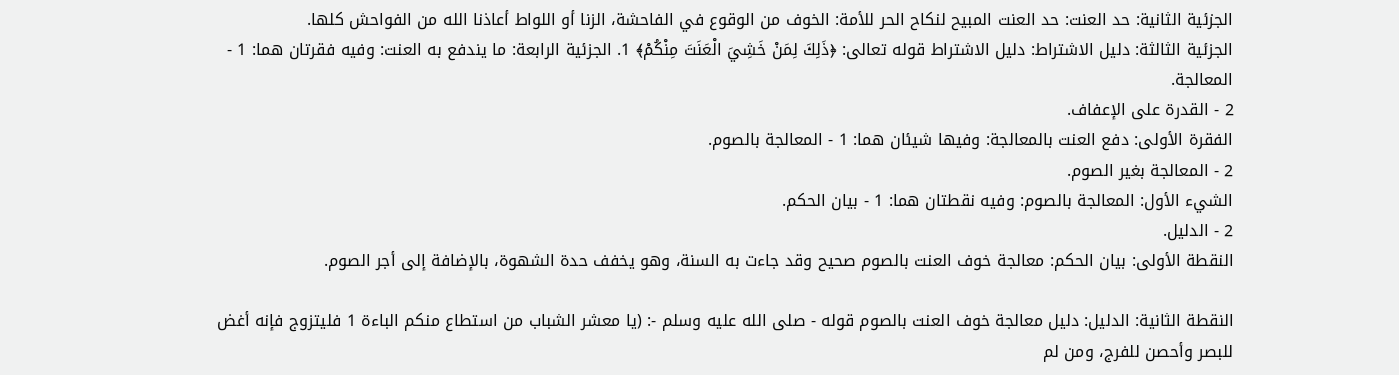الجزئية الثانية: حد العنت: حد العنت المبيح لنكاح الحر للأمة: الخوف من الوقوع في الفاحشة، الزنا أو اللواط أعاذنا الله من الفواحش كلها.
الجزئية الثالثة: دليل الاشتراط: دليل الاشتراط قوله تعالى: ﴿ذَلِكَ لِمَنْ خَشِيَ الْعَنَتَ مِنْكُمْ﴾ 1. الجزئية الرابعة: ما يندفع به العنت: وفيه فقرتان هما: 1 - المعالجة.
2 - القدرة على الإعفاف.
الفقرة الأولى: دفع العنت بالمعالجة: وفيها شيئان هما: 1 - المعالجة بالصوم.
2 - المعالجة بغير الصوم.
الشيء الأول: المعالجة بالصوم: وفيه نقطتان هما: 1 - بيان الحكم.
2 - الدليل.
النقطة الأولى: بيان الحكم: معالجة خوف العنت بالصوم صحيح وقد جاءت به السنة، وهو يخفف حدة الشهوة، بالإضافة إلى أجر الصوم.

النقطة الثانية: الدليل: دليل معالجة خوف العنت بالصوم قوله - صلى الله عليه وسلم -: (يا معشر الشباب من استطاع منكم الباءة 1 فليتزوج فإنه أغض للبصر وأحصن للفرج، ومن لم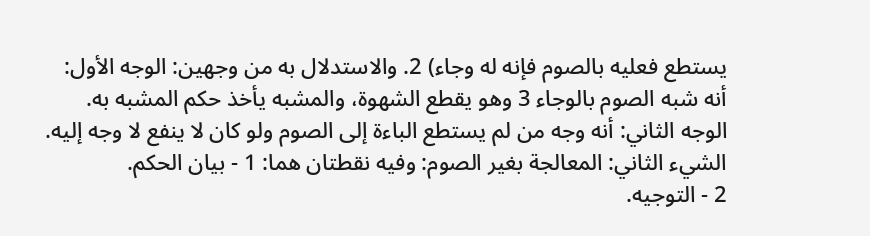يستطع فعليه بالصوم فإنه له وجاء) 2. والاستدلال به من وجهين: الوجه الأول: أنه شبه الصوم بالوجاء 3 وهو يقطع الشهوة، والمشبه يأخذ حكم المشبه به.
الوجه الثاني: أنه وجه من لم يستطع الباءة إلى الصوم ولو كان لا ينفع لا وجه إليه.
الشيء الثاني: المعالجة بغير الصوم: وفيه نقطتان هما: 1 - بيان الحكم.
2 - التوجيه.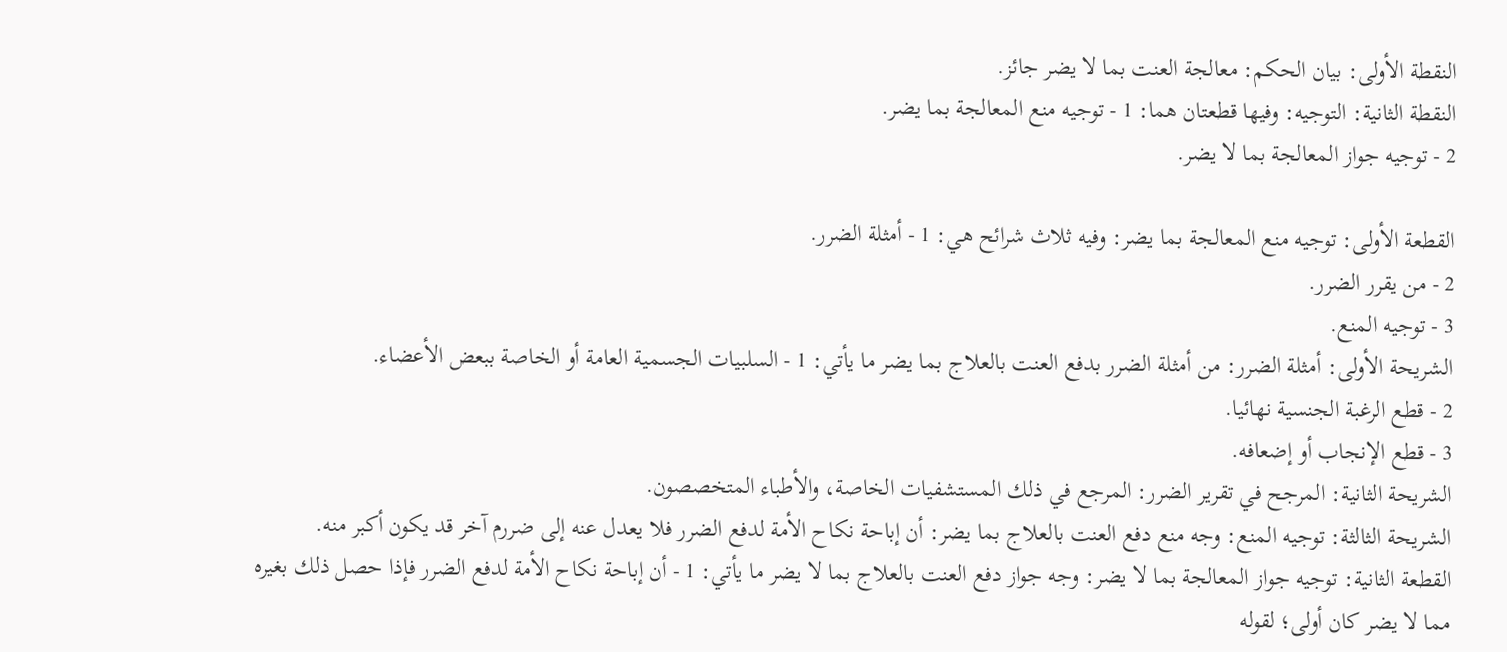النقطة الأولى: بيان الحكم: معالجة العنت بما لا يضر جائز.
النقطة الثانية: التوجيه: وفيها قطعتان هما: 1 - توجيه منع المعالجة بما يضر.
2 - توجيه جواز المعالجة بما لا يضر.

القطعة الأولى: توجيه منع المعالجة بما يضر: وفيه ثلاث شرائح هي: 1 - أمثلة الضرر.
2 - من يقرر الضرر.
3 - توجيه المنع.
الشريحة الأولى: أمثلة الضرر: من أمثلة الضرر بدفع العنت بالعلاج بما يضر ما يأتي: 1 - السلبيات الجسمية العامة أو الخاصة ببعض الأعضاء.
2 - قطع الرغبة الجنسية نهائيا.
3 - قطع الإنجاب أو إضعافه.
الشريحة الثانية: المرجح في تقرير الضرر: المرجع في ذلك المستشفيات الخاصة، والأطباء المتخصصون.
الشريحة الثالثة: توجيه المنع: وجه منع دفع العنت بالعلاج بما يضر: أن إباحة نكاح الأمة لدفع الضرر فلا يعدل عنه إلى ضررم آخر قد يكون أكبر منه.
القطعة الثانية: توجيه جواز المعالجة بما لا يضر: وجه جواز دفع العنت بالعلاج بما لا يضر ما يأتي: 1 - أن إباحة نكاح الأمة لدفع الضرر فإذا حصل ذلك بغيره مما لا يضر كان أولى؛ لقوله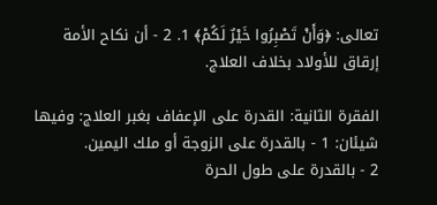تعالى: ﴿وَأَنْ تَصْبِرُوا خَيْرٌ لَكُمْ﴾ 1. 2 - أن نكاح الأمة إرقاق للأولاد بخلاف العلاج.

الفقرة الثانية: القدرة على الإعفاف بغبر العلاج: وفيها شيئان: 1 - بالقدرة على الزوجة أو ملك اليمين.
2 - بالقدرة على طول الحرة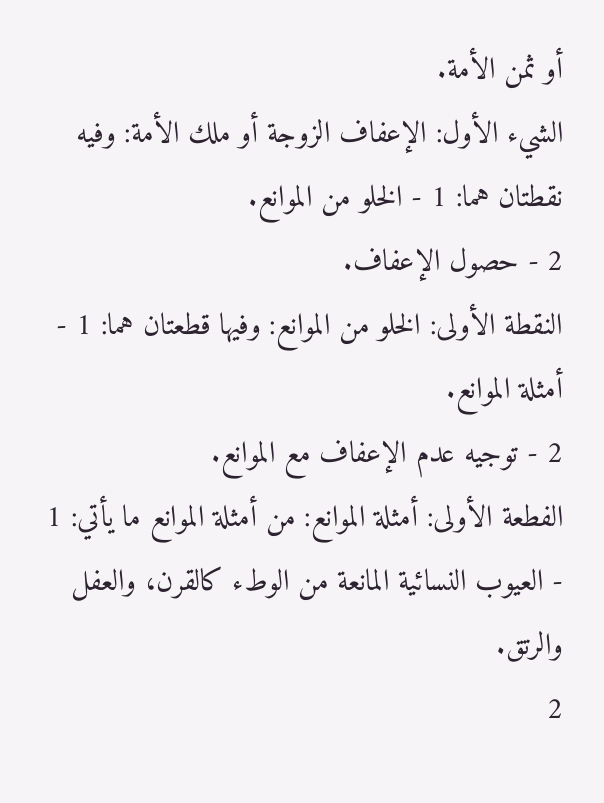أو ثمن الأمة.
الشيء الأول: الإعفاف الزوجة أو ملك الأمة: وفيه نقطتان هما: 1 - الخلو من الموانع.
2 - حصول الإعفاف.
النقطة الأولى: الخلو من الموانع: وفيها قطعتان هما: 1 - أمثلة الموانع.
2 - توجيه عدم الإعفاف مع الموانع.
الفطعة الأولى: أمثلة الموانع: من أمثلة الموانع ما يأتي: 1 - العيوب النسائية المانعة من الوطء كالقرن، والعفل والرتق.
2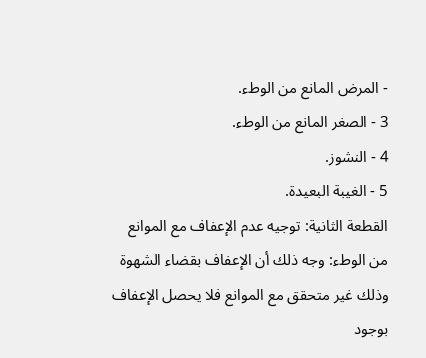- المرض المانع من الوطء.
3 - الصغر المانع من الوطء.
4 - النشوز.
5 - الغيبة البعيدة.
القطعة الثانية: توجيه عدم الإعفاف مع الموانع من الوطء: وجه ذلك أن الإعفاف بقضاء الشهوة وذلك غير متحقق مع الموانع فلا يحصل الإعفاف بوجود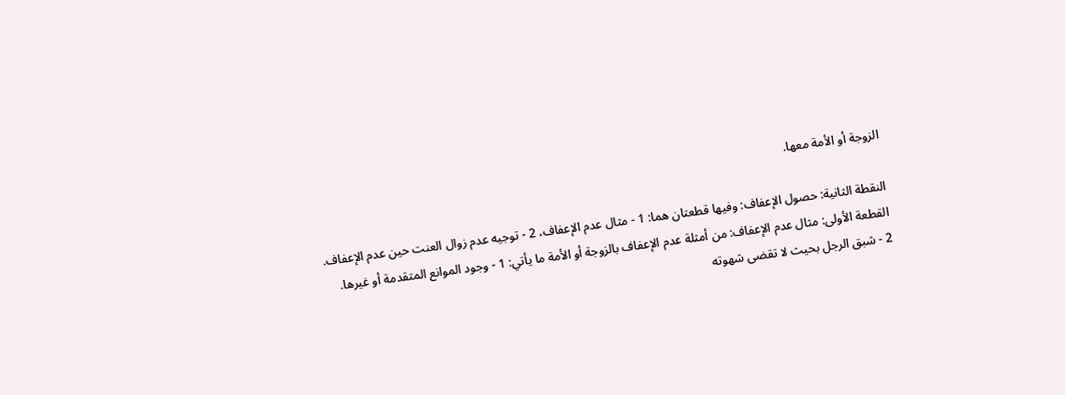الزوجة أو الأمة معها.

النقطة الثانية: حصول الإعفاف: وفيها قطعتان هما: 1 - مثال عدم الإعفاف، 2 - توجيه عدم زوال العنت حين عدم الإعفاف.
القطعة الأولى: مثال عدم الإعفاف: من أمثلة عدم الإعفاف بالزوجة أو الأمة ما يأتي: 1 - وجود الموانع المتقدمة أو غيرها.
2 - شبق الرجل بحيث لا تقضى شهوته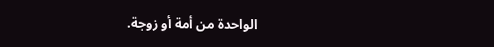الواحدة من أمة أو زوجة.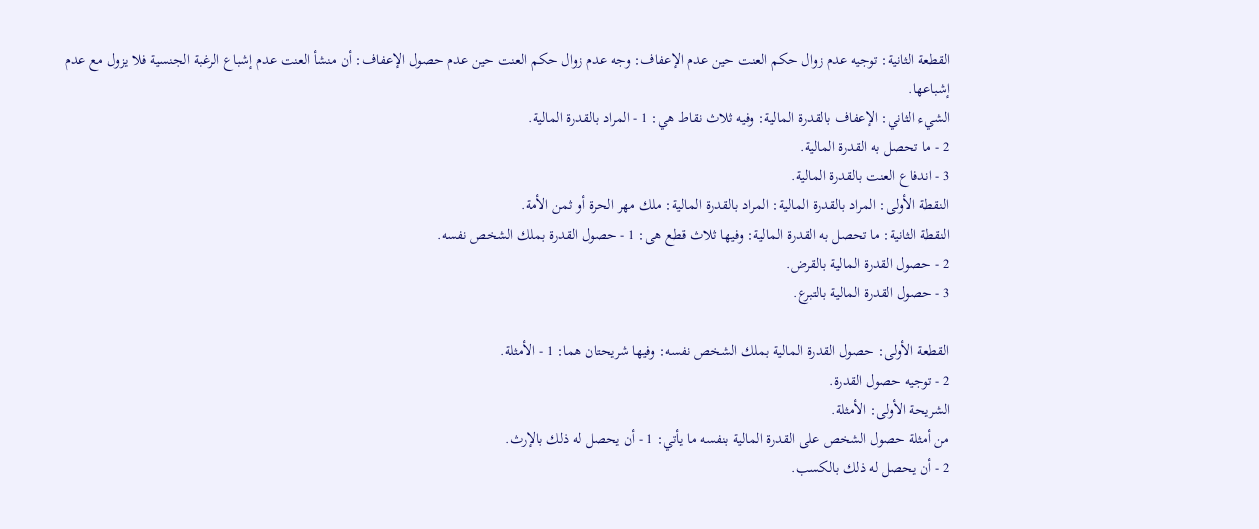القطعة الثانية: توجيه عدم زوال حكم العنت حين عدم الإعفاف: وجه عدم زوال حكم العنت حين عدم حصول الإعفاف: أن منشأ العنت عدم إشباع الرغبة الجنسية فلا يزول مع عدم إشباعها.
الشيء الثاني: الإعفاف بالقدرة المالية: وفيه ثلاث نقاط هي: 1 - المراد بالقدرة المالية.
2 - ما تحصل به القدرة المالية.
3 - اندفاع العنت بالقدرة المالية.
النقطة الأولى: المراد بالقدرة المالية: المراد بالقدرة المالية: ملك مهر الحرة أو ثمن الأمة.
النقطة الثانية: ما تحصل به القدرة المالية: وفيها ثلاث قطع هى: 1 - حصول القدرة بملك الشخص نفسه.
2 - حصول القدرة المالية بالقرض.
3 - حصول القدرة المالية بالتبرع.

القطعة الأولى: حصول القدرة المالية بملك الشخص نفسه: وفيها شريحتان هما: 1 - الأمثلة.
2 - توجيه حصول القدرة.
الشريحة الأولى: الأمثلة.
من أمثلة حصول الشخص على القدرة المالية بنفسه ما يأتي: 1 - أن يحصل له ذلك بالإرث.
2 - أن يحصل له ذلك بالكسب.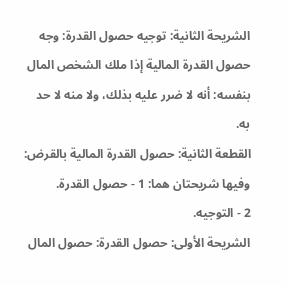الشريحة الثانية: توجيه حصول القدرة: وجه حصول القدرة المالية إذا ملك الشخص المال بنفسه: أنه لا ضرر عليه بذلك، ولا منه لا حد به.
القطعة الثانية: حصول القدرة المالية بالقرض: وفيها شريحتان هما: 1 - حصول القدرة.
2 - التوجيه.
الشريحة الأولى: حصول القدرة: حصول المال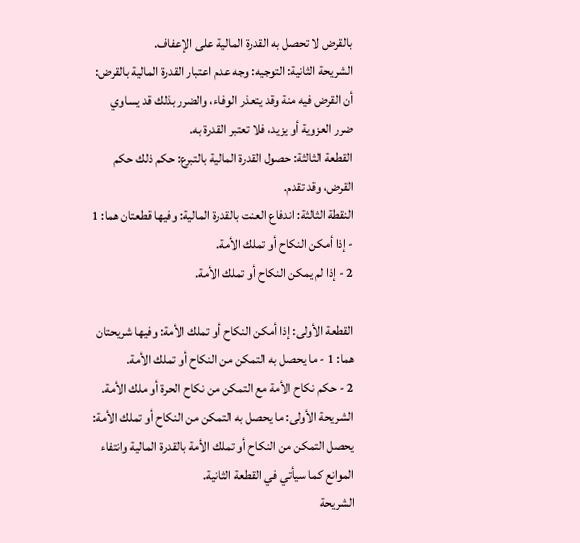بالقرض لا تحصل به القدرة المالية على الإعفاف.
الشريحة الثانية: التوجيه: وجه عدم اعتبار القدرة المالية بالقرض: أن القرض فيه منة وقد يتعذر الوفاء، والضرر بذلك قد يساوي ضرر العزوية أو يزيد، فلا تعتبر القدرة به.
القطعة الثالثة: حصول القدرة المالية بالتبرع: حكم ذلك حكم القرض، وقد تقدم.
النقطة الثالثة: اندفاع العنت بالقدرة المالية: وفيها قطعتان هما: 1 - إذا أمكن النكاح أو تملك الأمة.
2 - إذا لم يمكن النكاح أو تملك الأمة.

القطعة الأولى: إذا أمكن النكاح أو تملك الأمة: وفيها شريحتان هما: 1 - ما يحصل به التمكن من النكاح أو تملك الأمة.
2 - حكم نكاح الأمة مع التمكن من نكاح الحرة أو ملك الأمة.
الشريحة الأولى: ما يحصل به التمكن من النكاح أو تملك الأمة: يحصل التمكن من النكاح أو تملك الأمة بالقدرة المالية وانتفاء الموانع كما سيأتي في القطعة الثانية.
الشريحة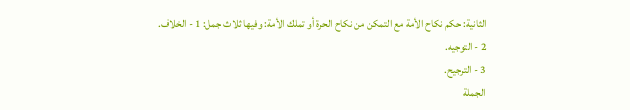الثانية: حكم نكاح الأمة مع التمكن من نكاح الحرة أو تملك الأمة: وفيها ثلاث جمل: 1 - الخلاف.
2 - التوجيه.
3 - الترجيح.
الجملة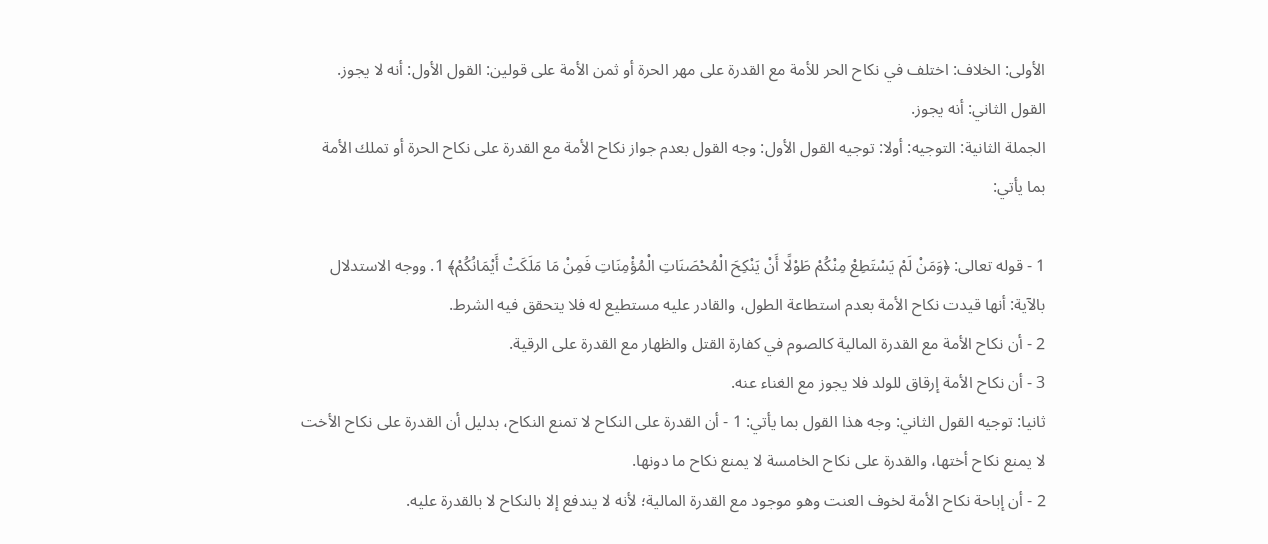الأولى: الخلاف: اختلف في نكاح الحر للأمة مع القدرة على مهر الحرة أو ثمن الأمة على قولين: القول الأول: أنه لا يجوز.
القول الثاني: أنه يجوز.
الجملة الثانية: التوجيه: أولا: توجيه القول الأول: وجه القول بعدم جواز نكاح الأمة مع القدرة على نكاح الحرة أو تملك الأمة بما يأتي:

1 - قوله تعالى: ﴿وَمَنْ لَمْ يَسْتَطِعْ مِنْكُمْ طَوْلًا أَنْ يَنْكِحَ الْمُحْصَنَاتِ الْمُؤْمِنَاتِ فَمِنْ مَا مَلَكَتْ أَيْمَانُكُمْ﴾ 1. ووجه الاستدلال بالآية: أنها قيدت نكاح الأمة بعدم استطاعة الطول، والقادر عليه مستطيع له فلا يتحقق فيه الشرط.
2 - أن نكاح الأمة مع القدرة المالية كالصوم في كفارة القتل والظهار مع القدرة على الرقية.
3 - أن نكاح الأمة إرقاق للولد فلا يجوز مع الغناء عنه.
ثانيا: توجيه القول الثاني: وجه هذا القول بما يأتي: 1 - أن القدرة على النكاح لا تمنع النكاح، بدليل أن القدرة على نكاح الأخت لا يمنع نكاح أختها، والقدرة على نكاح الخامسة لا يمنع نكاح ما دونها.
2 - أن إباحة نكاح الأمة لخوف العنت وهو موجود مع القدرة المالية؛ لأنه لا يندفع إلا بالنكاح لا بالقدرة عليه.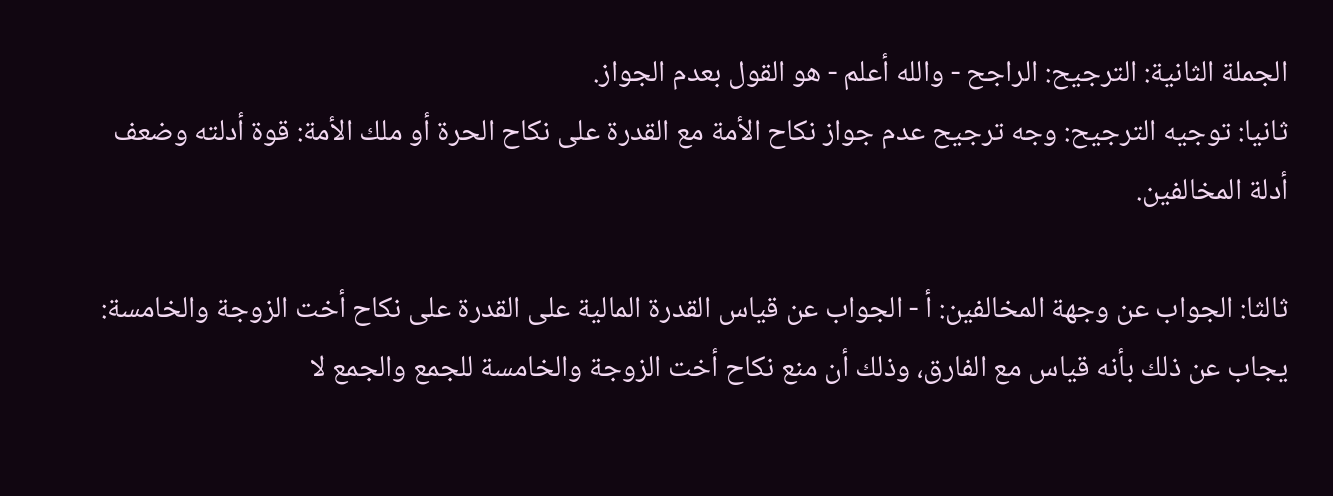الجملة الثانية: الترجيح: الراجح - والله أعلم - هو القول بعدم الجواز.
ثانيا: توجيه الترجيح: وجه ترجيح عدم جواز نكاح الأمة مع القدرة على نكاح الحرة أو ملك الأمة: قوة أدلته وضعف أدلة المخالفين.

ثالثا: الجواب عن وجهة المخالفين: أ - الجواب عن قياس القدرة المالية على القدرة على نكاح أخت الزوجة والخامسة: يجاب عن ذلك بأنه قياس مع الفارق، وذلك أن منع نكاح أخت الزوجة والخامسة للجمع والجمع لا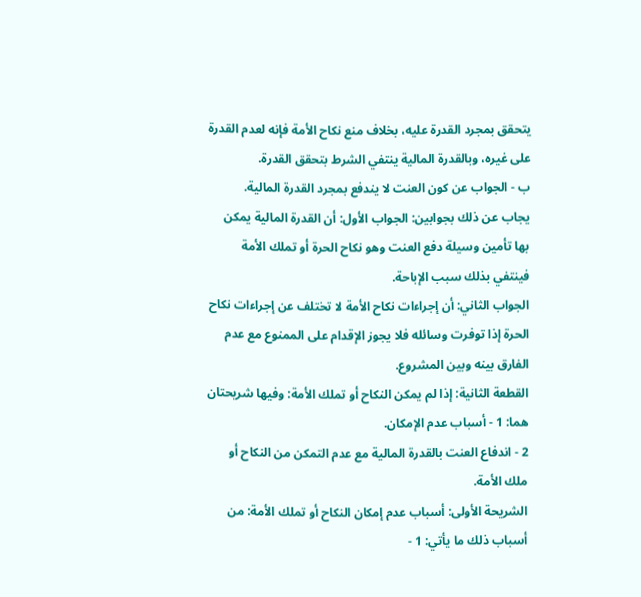يتحقق بمجرد القدرة عليه، بخلاف منع نكاح الأمة فإنه لعدم القدرة على غيره، وبالقدرة المالية ينتفي الشرط بتحقق القدرة.
ب - الجواب عن كون العنت لا يندفع بمجرد القدرة المالية.
يجاب عن ذلك بجوابين: الجواب الأول: أن القدرة المالية يمكن بها تأمين وسيلة دفع العنت وهو نكاح الحرة أو تملك الأمة فينتفي بذلك سبب الإباحة.
الجواب الثاني: أن إجراءات نكاح الأمة لا تختلف عن إجراءات نكاح الحرة إذا توفرت وسائله فلا يجوز الإقدام على الممنوع مع عدم الفارق بينه وبين المشروع.
القطعة الثانية: إذا لم يمكن النكاح أو تملك الأمة: وفيها شريحتان هما: 1 - أسباب عدم الإمكان.
2 - اندفاع العنت بالقدرة المالية مع عدم التمكن من النكاح أو ملك الأمة.
الشريحة الأولى: أسباب عدم إمكان النكاح أو تملك الأمة: من أسباب ذلك ما يأتي: 1 -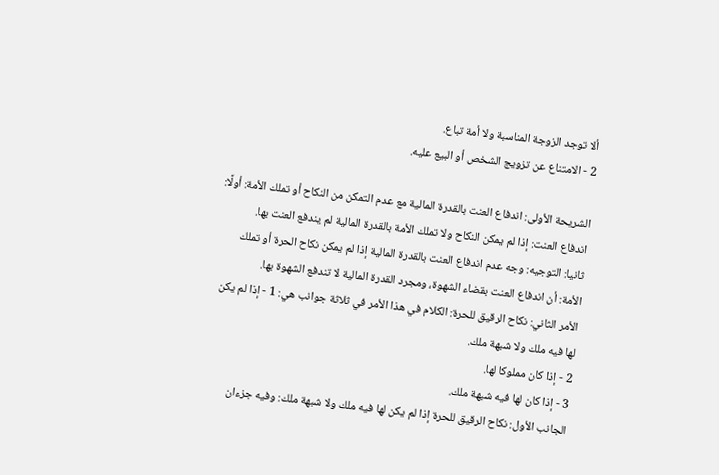ألا توجد الزوجة المناسبة ولا أمة تباع.
2 - الامتناع عن تزويج الشخص أو البيع عليه.

الشريحة الأولى: اندفاع العنت بالقدرة المالية مع عدم التمكن من النكاح أو تملك الأمة: أولًا: اندفاع العنت: إذا لم يمكن النكاح ولا تملك الأمة بالقدرة المالية لم يندفع العنت بها.
ثانيا: التوجيه: وجه عدم اندفاع العنت بالقدرة المالية إذا لم يمكن نكاح الحرة أو تملك الأمة: أن اندفاع العنت بقضاء الشهوة، ومجرد القدرة المالية لا تندفع الشهوة بها.
الأمر الثاني: نكاح الرقيق للحرة: الكلام في هذا الأمر في ثلاثة جوانب هي: 1 - إذا لم يكن لها فيه ملك ولا شبهة ملك.
2 - إذا كان مملوكا لها.
3 - إذا كان لها فيه شبهة ملك.
الجانب الأول: نكاح الرقيق للحرة إذا لم يكن لها فيه ملك ولا شبهة ملك: وفيه جزءان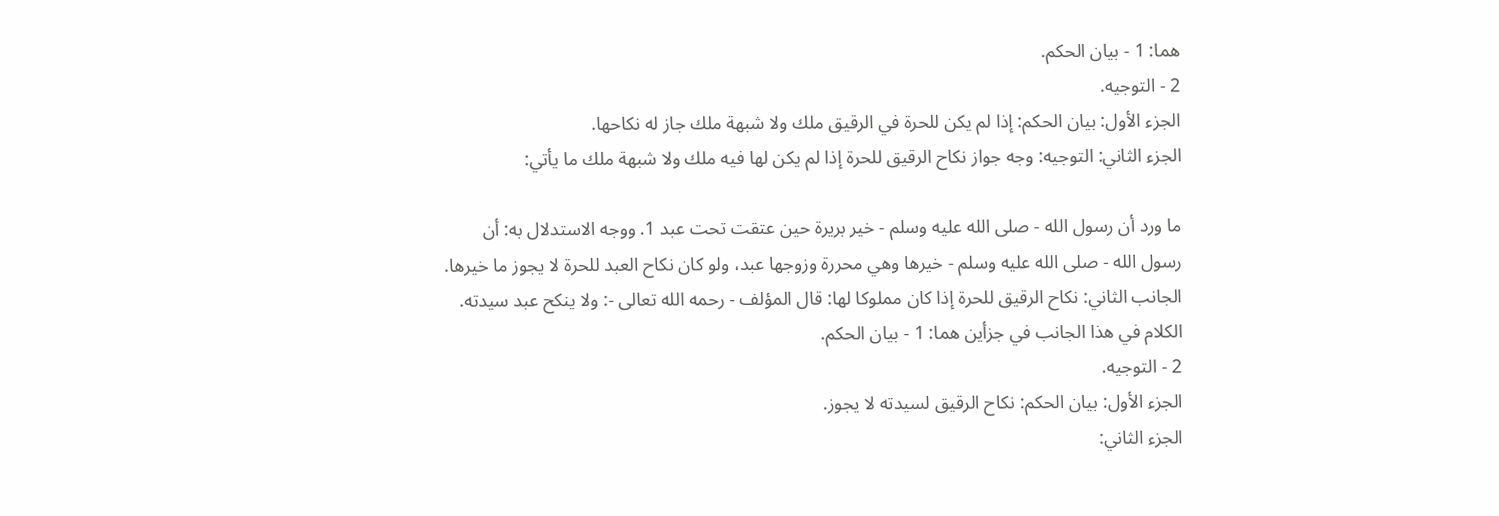هما: 1 - بيان الحكم.
2 - التوجيه.
الجزء الأول: بيان الحكم: إذا لم يكن للحرة في الرقيق ملك ولا شبهة ملك جاز له نكاحها.
الجزء الثاني: التوجيه: وجه جواز نكاح الرقيق للحرة إذا لم يكن لها فيه ملك ولا شبهة ملك ما يأتي:

ما ورد أن رسول الله - صلى الله عليه وسلم - خير بريرة حين عتقت تحت عبد 1. ووجه الاستدلال به: أن رسول الله - صلى الله عليه وسلم - خيرها وهي محررة وزوجها عبد، ولو كان نكاح العبد للحرة لا يجوز ما خيرها.
الجانب الثاني: نكاح الرقيق للحرة إذا كان مملوكا لها: قال المؤلف - رحمه الله تعالى -: ولا ينكح عبد سيدته.
الكلام في هذا الجانب في جزأين هما: 1 - بيان الحكم.
2 - التوجيه.
الجزء الأول: بيان الحكم: نكاح الرقيق لسيدته لا يجوز.
الجزء الثاني: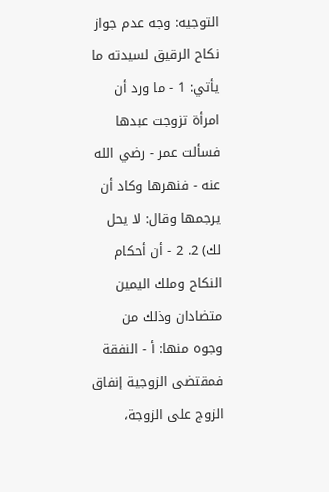التوجيه: وجه عدم جواز نكاح الرقيق لسيدته ما يأتي: 1 - ما ورد أن امرأة تزوجت عبدها فسألت عمر - رضي الله عنه - فنهرها وكاد أن يرجمها وقال: لا يحل لك) 2. 2 - أن أحكام النكاح وملك اليمين متضادان وذلك من وجوه منها: أ - النفقة فمقتضى الزوجية إنفاق الزوج على الزوجة،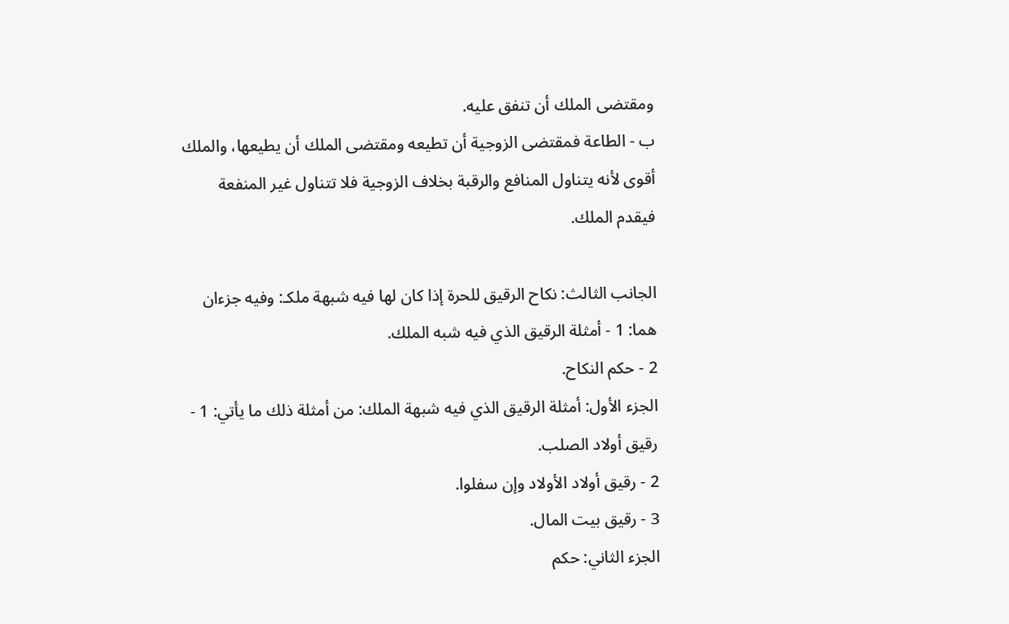ومقتضى الملك أن تنفق عليه.
ب - الطاعة فمقتضى الزوجية أن تطيعه ومقتضى الملك أن يطيعها، والملك أقوى لأنه يتناول المنافع والرقبة بخلاف الزوجية فلا تتناول غير المنفعة فيقدم الملك.

الجانب الثالث: نكاح الرقيق للحرة إذا كان لها فيه شبهة ملكـ: وفيه جزءان هما: 1 - أمثلة الرقيق الذي فيه شبه الملك.
2 - حكم النكاح.
الجزء الأول: أمثلة الرقيق الذي فيه شبهة الملك: من أمثلة ذلك ما يأتي: 1 - رقيق أولاد الصلب.
2 - رقيق أولاد الأولاد وإن سفلوا.
3 - رقيق بيت المال.
الجزء الثاني: حكم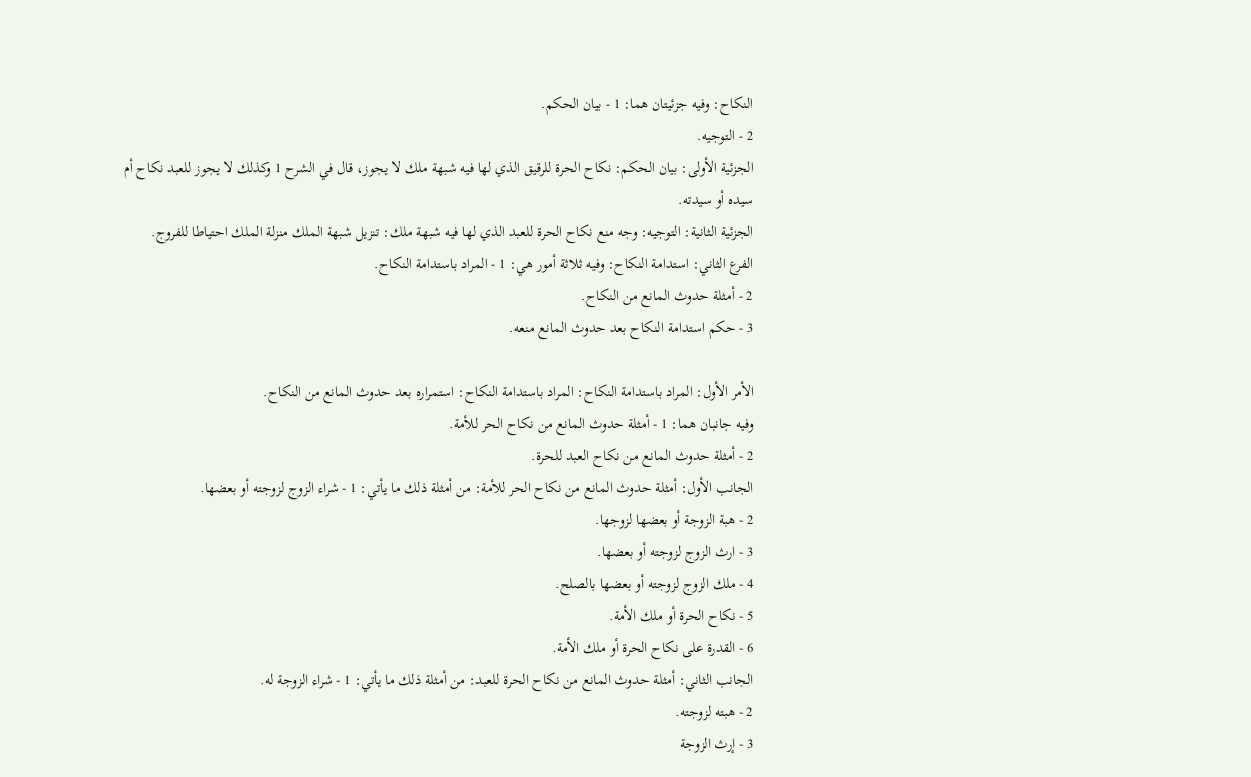النكاح: وفيه جزئيتان هما: 1 - بيان الحكم.
2 - التوجيه.
الجزئية الأولى: بيان الحكم: نكاح الحرة للرقيق الذي لها فيه شبهة ملك لا يجوز، قال في الشرح 1 وكذلك لا يجوز للعبد نكاح أم سيده أو سيدته.
الجزئية الثانية: التوجيه: وجه منع نكاح الحرة للعبد الذي لها فيه شبهة ملك: تنزيل شبهة الملك منزلة الملك احتياطا للفروج.
الفرع الثاني: استدامة النكاح: وفيه ثلاثة أمور هي: 1 - المراد باستدامة النكاح.
2 - أمثلة حدوث المانع من النكاح.
3 - حكم استدامة النكاح بعد حدوث المانع منعه.

الأمر الأول: المراد باستدامة النكاح: المراد باستدامة النكاح: استمراره بعد حدوث المانع من النكاح.
وفيه جانبان هما: 1 - أمثلة حدوث المانع من نكاح الحر للأمة.
2 - أمثلة حدوث المانع من نكاح العبد للحرة.
الجانب الأول: أمثلة حدوث المانع من نكاح الحر للأمة: من أمثلة ذلك ما يأتي: 1 - شراء الزوج لزوجته أو بعضها.
2 - هبة الزوجة أو بعضها لزوجها.
3 - ارث الزوج لزوجته أو بعضها.
4 - ملك الزوج لزوجته أو بعضها بالصلح.
5 - نكاح الحرة أو ملك الأمة.
6 - القدرة على نكاح الحرة أو ملك الأمة.
الجانب الثاني: أمثلة حدوث المانع من نكاح الحرة للعبد: من أمثلة ذلك ما يأتي: 1 - شراء الزوجة له.
2 - هبته لزوجته.
3 - إرث الزوجة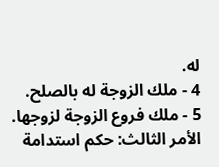له.
4 - ملك الزوجة له بالصلح.
5 - ملك فروع الزوجة لزوجها.
الأمر الثالث: حكم استدامة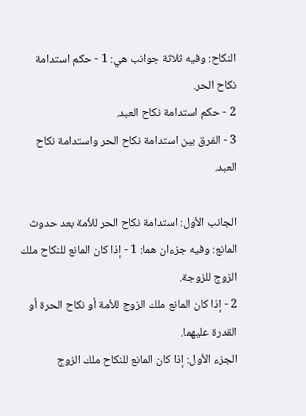النكاح: وفيه ثلاثة جوانب هي: 1 - حكم استدامة نكاح الحر.
2 - حكم استدامة نكاح العبد.
3 - الفرق بين استدامة نكاح الحر واستدامة نكاح العبد.

الجانب الأول: استدامة نكاح الحر للأمة بعد حدوث المانع: وفيه جزءان هما: 1 - إذا كان المانع للنكاح ملك الزوج للزوجة.
2 - إذا كان المانع ملك الزوج للأمة أو نكاح الحرة أو القدرة عليهما.
الجزء الأول: إذا كان المانع للنكاح ملك الزوج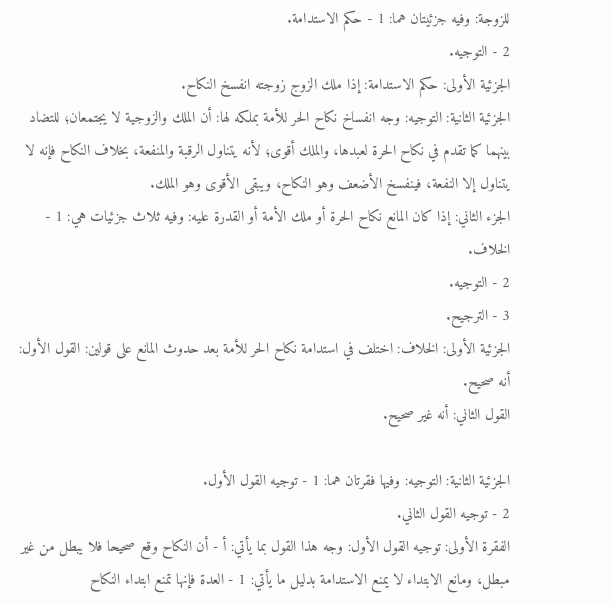للزوجة: وفيه جزئيتان هما: 1 - حكم الاستدامة.
2 - التوجيه.
الجزئية الأولى: حكم الاستدامة: إذا ملك الزوج زوجته انفسخ النكاح.
الجزئية الثانية: التوجيه: وجه انفساخ نكاح الحر للأمة بملكه لها: أن الملك والزوجية لا يجتمعان؛ للتضاد بينهما كما تقدم في نكاح الحرة لعبدها، والملك أقوى؛ لأنه يتناول الرقبة والمنفعة، بخلاف النكاح فإنه لا يتناول إلا النفعة، فينفسخ الأضعف وهو النكاح، ويبقى الأقوى وهو الملك.
الجزء الثاني: إذا كان المانع نكاح الحرة أو ملك الأمة أو القدرة عليه: وفيه ثلاث جزئيات هي: 1 - الخلاف.
2 - التوجيه.
3 - الترجيح.
الجزئية الأولى: الخلاف: اختلف في استدامة نكاح الحر للأمة بعد حدوث المانع على قولين: القول الأول: أنه صحيح.
القول الثاني: أنه غير صحيح.

الجزئية الثانية: التوجيه: وفيها فقرتان هما: 1 - توجيه القول الأول.
2 - توجيه القول الثاني.
الفقرة الأولى: توجيه القول الأول: وجه هذا القول بما يأتي: أ - أن النكاح وقع صحيحا فلا يبطل من غير مبطل، ومانع الابتداء لا يمنع الاستدامة بدليل ما يأتي: 1 - العدة فإنها تمنع ابتداء النكاح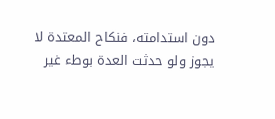دون استدامته، فنكاح المعتدة لا يجوز ولو حدثت العدة بوطء غير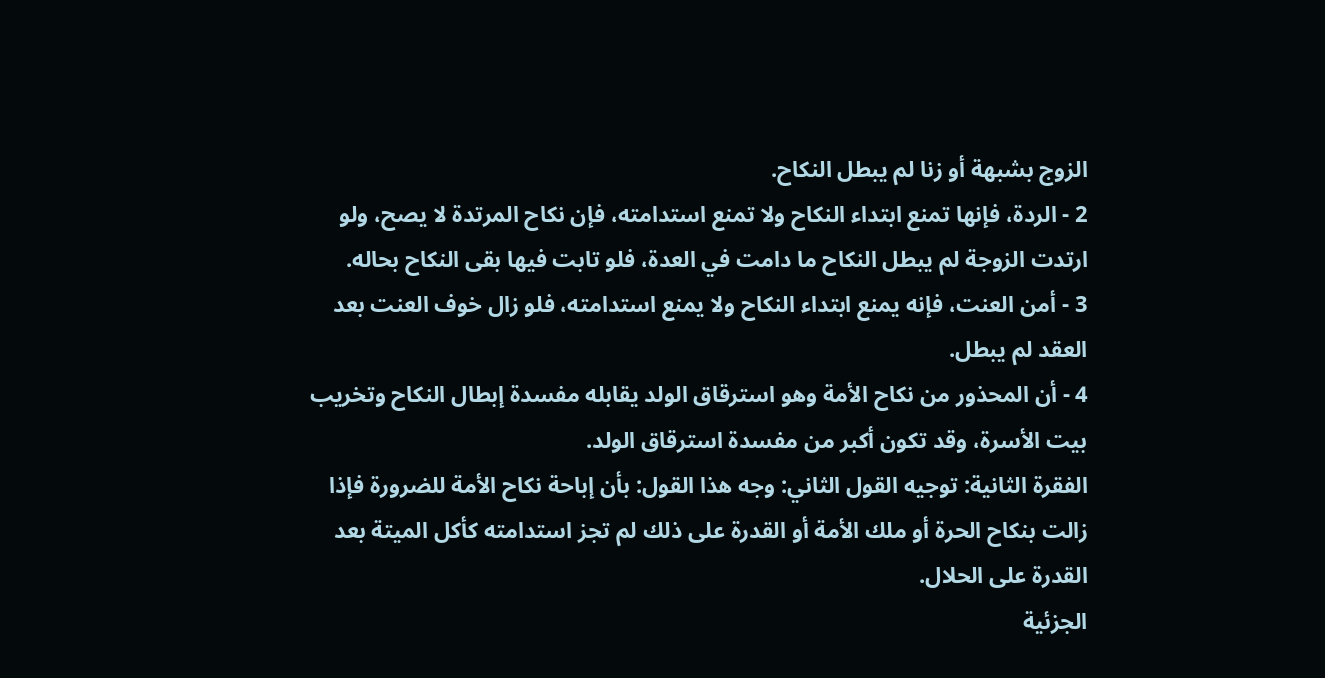الزوج بشبهة أو زنا لم يبطل النكاح.
2 - الردة، فإنها تمنع ابتداء النكاح ولا تمنع استدامته، فإن نكاح المرتدة لا يصح، ولو ارتدت الزوجة لم يبطل النكاح ما دامت في العدة، فلو تابت فيها بقى النكاح بحاله.
3 - أمن العنت، فإنه يمنع ابتداء النكاح ولا يمنع استدامته، فلو زال خوف العنت بعد العقد لم يبطل.
4 - أن المحذور من نكاح الأمة وهو استرقاق الولد يقابله مفسدة إبطال النكاح وتخريب بيت الأسرة، وقد تكون أكبر من مفسدة استرقاق الولد.
الفقرة الثانية: توجيه القول الثاني: وجه هذا القول: بأن إباحة نكاح الأمة للضرورة فإذا زالت بنكاح الحرة أو ملك الأمة أو القدرة على ذلك لم تجز استدامته كأكل الميتة بعد القدرة على الحلال.
الجزئية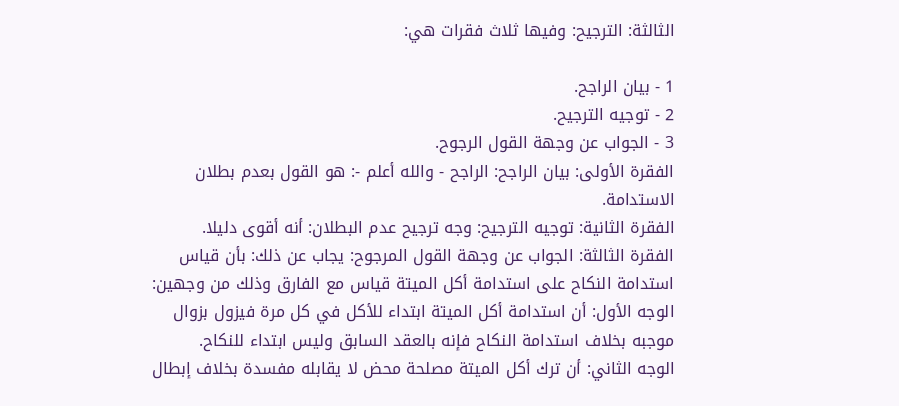الثالثة: الترجيح: وفيها ثلاث فقرات هي:

1 - بيان الراجح.
2 - توجيه الترجيح.
3 - الجواب عن وجهة القول الرجوح.
الفقرة الأولى: بيان الراجح: الراجح - والله أعلم -: هو القول بعدم بطلان الاستدامة.
الفقرة الثانية: توجيه الترجيح: وجه ترجيح عدم البطلان: أنه أقوى دليلا.
الفقرة الثالثة: الجواب عن وجهة القول المرجوح: يجاب عن ذلك: بأن قياس استدامة النكاح على استدامة أكل الميتة قياس مع الفارق وذلك من وجهين: الوجه الأول: أن استدامة أكل الميتة ابتداء للأكل في كل مرة فيزول بزوال موجبه بخلاف استدامة النكاح فإنه بالعقد السابق وليس ابتداء للنكاح.
الوجه الثاني: أن ترك أكل الميتة مصلحة محض لا يقابله مفسدة بخلاف إبطال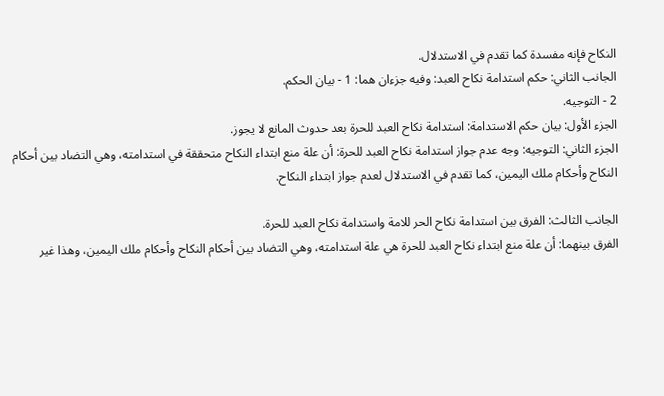النكاح فإنه مفسدة كما تقدم في الاستدلال.
الجانب الثاني: حكم استدامة نكاح العبد: وفيه جزءان هما: 1 - بيان الحكم.
2 - التوجيه.
الجزء الأول: بيان حكم الاستدامة: استدامة نكاح العبد للحرة بعد حدوث المانع لا يجوز.
الجزء الثاني: التوجيه: وجه عدم جواز استدامة نكاح العبد للحرة: أن علة منع ابتداء النكاح متحققة في استدامته، وهي التضاد بين أحكام النكاح وأحكام ملك اليمين، كما تقدم في الاستدلال لعدم جواز ابتداء النكاح.

الجانب الثالث: الفرق بين استدامة نكاح الحر للامة واستدامة نكاح العبد للحرة.
الفرق بينهما: أن علة منع ابتداء نكاح العبد للحرة هي علة استدامته، وهي التضاد بين أحكام النكاح وأحكام ملك اليمين، وهذا غير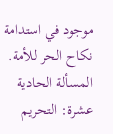موجود في استدامة نكاح الحر للأمة.
المسألة الحادية عشرة: التحريم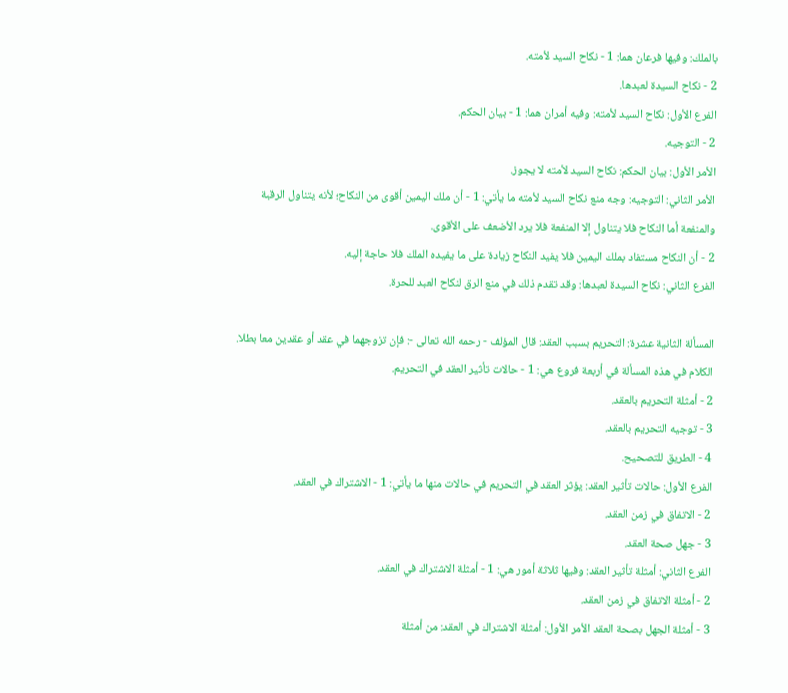بالملك: وفيها فرعان هما: 1 - نكاح السيد لأمته.
2 - نكاح السيدة لعبدها.
الفرع الأول: نكاح السيد لأمته: وفيه أمران هما: 1 - بيان الحكم.
2 - التوجيه.
الأمر الأول: بيان الحكم: نكاح السيد لأمته لا يجوز.
الأمر الثاني: التوجيه: وجه منع نكاح السيد لأمته ما يأتي: 1 - أن ملك اليمين أقوى من النكاح؛ لأنه يتناول الرقبة والمنفعة أما النكاح فلا يتناول إلا المنفعة فلا يرد الأضعف على الأقوى.
2 - أن النكاح مستفاد بملك اليمين فلا يفيد النكاح زيادة على ما يفيده الملك فلا حاجة إليه.
الفرع الثاني: نكاح السيدة لعبدها: وقد تقدم ذلك في منع الرق لنكاح العبد للحرة.

المسألة الثانية عشرة: التحريم بسبب العقد: قال المؤلف - رحمه الله تعالى -: فإن تزوجهما في عقد أو عقدين معا بطلا.
الكلام في هذه المسألة في أربعة فروع هي: 1 - حالات تأثير العقد في التحريم.
2 - أمثلة التحريم بالعقد.
3 - توجيه التحريم بالعقد.
4 - الطريق للتصحيح.
الفرع الأول: حالات تأثير العقد: يؤثر العقد في التحريم في حالات منها ما يأتي: 1 - الاشتراك في العقد.
2 - الاتفاق في زمن العقد.
3 - جهل صحة العقد.
الفرع الثاني: أمثلة تأثير العقد: وفيها ثلاثة أمور هي: 1 - أمثلة الاشتراك في العقد.
2 - أمثلة الاتفاق في زمن العقد.
3 - أمثلة الجهل بصحة العقد الأمر الأول: أمثلة الاشتراك في العقد: من أمثلة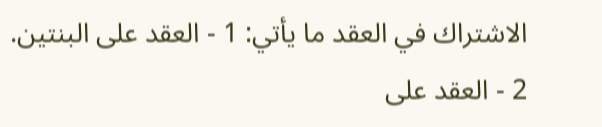الاشتراك في العقد ما يأتي: 1 - العقد على البنتين.
2 - العقد على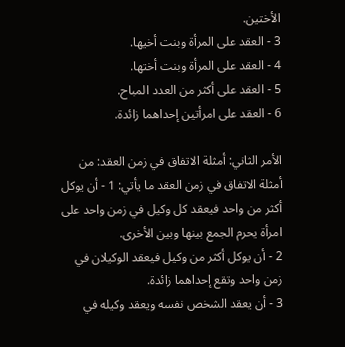الأختين.
3 - العقد على المرأة وبنت أخيها.
4 - العقد على المرأة وبنت أختها.
5 - العقد على أكثر من العدد المباح.
6 - العقد على امرأتين إحداهما زائدة.

الأمر الثاني: أمثلة الاتفاق في زمن العقد: من أمثلة الاتفاق في زمن العقد ما يأتي: 1 - أن يوكل أكثر من واحد فيعقد كل وكيل في زمن واحد على امرأة يحرم الجمع بينها وبين الأخرى.
2 - أن يوكل أكثر من وكيل فيعقد الوكيلان في زمن واحد وتقع إحداهما زائدة.
3 - أن يعقد الشخص نفسه ويعقد وكيله في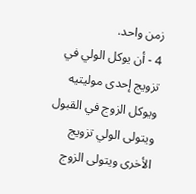زمن واحد.
4 - أن يوكل الولي في تزويج إحدى موليتيه ويوكل الزوج في القبول ويتولى الولي تزويج الأخرى ويتولى الزوج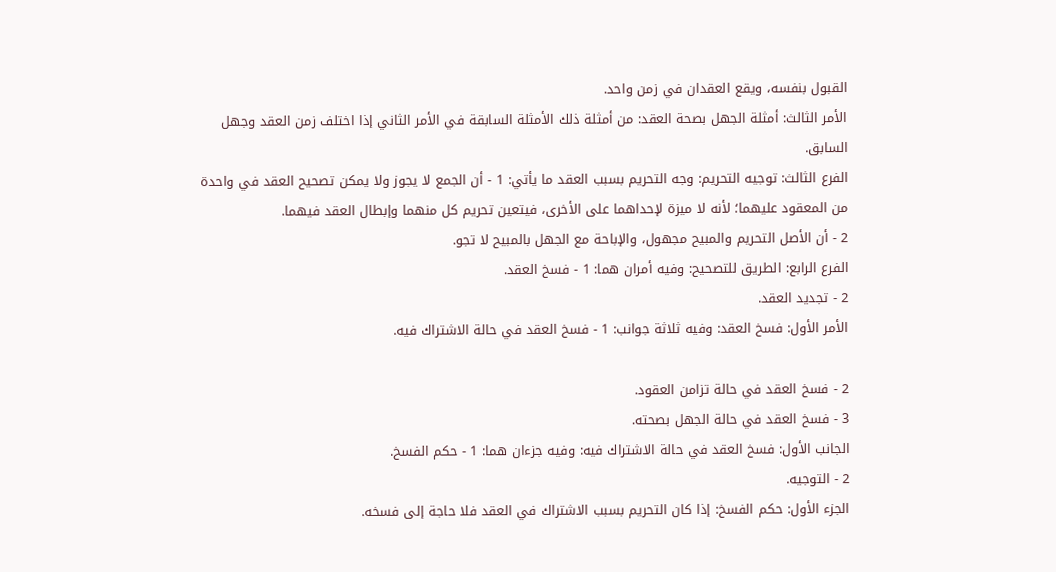القبول بنفسه، ويقع العقدان في زمن واحد.
الأمر الثالث: أمثلة الجهل بصحة العقد: من أمثلة ذلك الأمثلة السابقة في الأمر الثاني إذا اختلف زمن العقد وجهل السابق.
الفرع الثالث: توجيه التحريم: وجه التحريم بسبب العقد ما يأتي: 1 - أن الجمع لا يجوز ولا يمكن تصحيح العقد في واحدة من المعقود عليهما؛ لأنه لا ميزة لإحداهما على الأخرى، فيتعين تحريم كل منهما وإبطال العقد فيهما.
2 - أن الأصل التحريم والمبيح مجهول، والإباحة مع الجهل بالمبيح لا تجو.
الفرع الرابع: الطريق للتصحيح: وفيه أمران هما: 1 - فسخ العقد.
2 - تجديد العقد.
الأمر الأول: فسخ العقد: وفيه ثلاثة جوانب: 1 - فسخ العقد في حالة الاشتراك فيه.

2 - فسخ العقد في حالة تزامن العقود.
3 - فسخ العقد في حالة الجهل بصحته.
الجانب الأول: فسخ العقد في حالة الاشتراك فيه: وفيه جزءان هما: 1 - حكم الفسخ.
2 - التوجيه.
الجزء الأول: حكم الفسخ: إذا كان التحريم بسبب الاشتراك في العقد فلا حاجة إلى فسخه.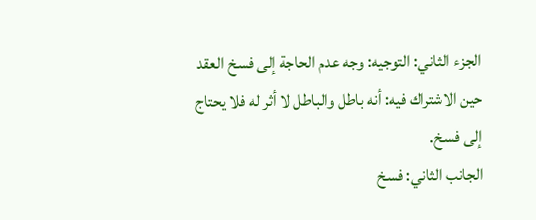الجزء الثاني: التوجيه: وجه عدم الحاجة إلى فسخ العقد حين الاشتراك فيه: أنه باطل والباطل لا أثر له فلا يحتاج إلى فسخ.
الجانب الثاني: فسخ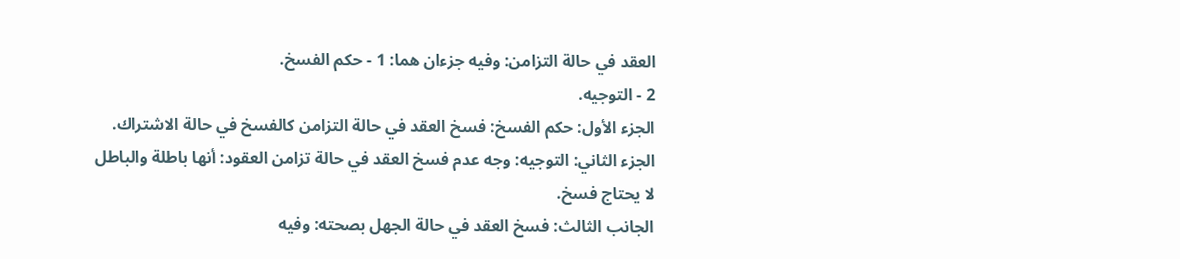العقد في حالة التزامن: وفيه جزءان هما: 1 - حكم الفسخ.
2 - التوجيه.
الجزء الأول: حكم الفسخ: فسخ العقد في حالة التزامن كالفسخ في حالة الاشتراك.
الجزء الثاني: التوجيه: وجه عدم فسخ العقد في حالة تزامن العقود: أنها باطلة والباطل لا يحتاج فسخ.
الجانب الثالث: فسخ العقد في حالة الجهل بصحته: وفيه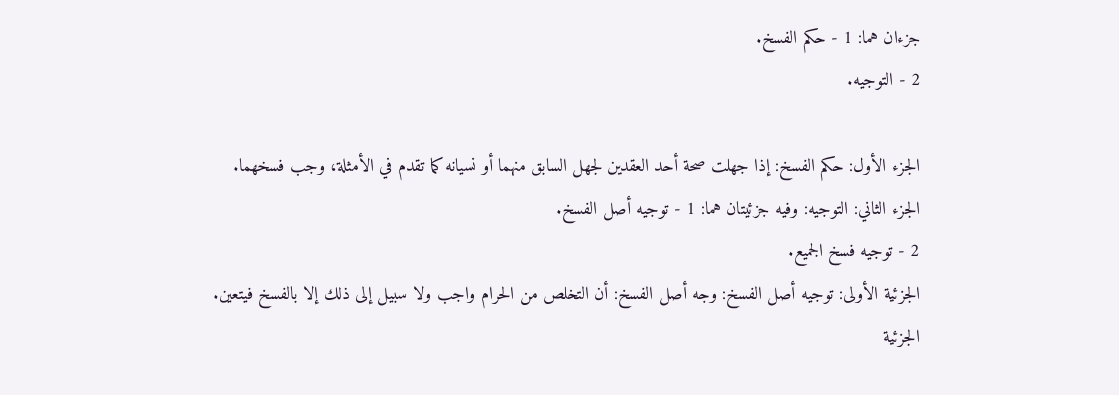جزءان هما: 1 - حكم الفسخ.
2 - التوجيه.

الجزء الأول: حكم الفسخ: إذا جهلت صحة أحد العقدين لجهل السابق منهما أو نسيانه كما تقدم في الأمثلة، وجب فسخهما.
الجزء الثاني: التوجيه: وفيه جزئيتان هما: 1 - توجيه أصل الفسخ.
2 - توجيه فسخ الجميع.
الجزئية الأولى: توجيه أصل الفسخ: وجه أصل الفسخ: أن التخلص من الحرام واجب ولا سبيل إلى ذلك إلا بالفسخ فيتعين.
الجزئية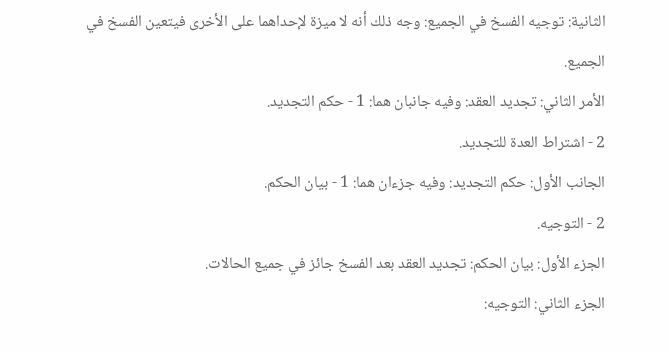الثانية: توجيه الفسخ في الجميع: وجه ذلك أنه لا ميزة لإحداهما على الأخرى فيتعين الفسخ في الجميع.
الأمر الثاني: تجديد العقد: وفيه جانبان هما: 1 - حكم التجديد.
2 - اشتراط العدة للتجديد.
الجانب الأول: حكم التجديد: وفيه جزءان هما: 1 - بيان الحكم.
2 - التوجيه.
الجزء الأول: بيان الحكم: تجديد العقد بعد الفسخ جائز في جميع الحالات.
الجزء الثاني: التوجيه: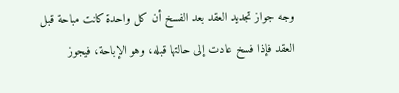وجه جواز تجديد العقد بعد الفسخ أن كل واحدة كانت مباحة قبل العقد فإذا فسخ عادت إلى حالتها قبله، وهو الإباحة، فيجوز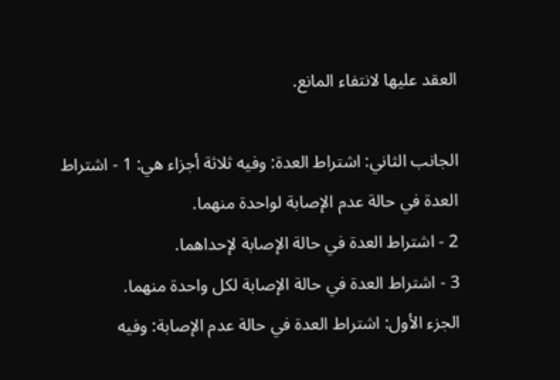العقد عليها لانتفاء المانع.

الجانب الثاني: اشتراط العدة: وفيه ثلاثة أجزاء هي: 1 - اشتراط العدة في حالة عدم الإصابة لواحدة منهما.
2 - اشتراط العدة في حالة الإصابة لإحداهما.
3 - اشتراط العدة في حالة الإصابة لكل واحدة منهما.
الجزء الأول: اشتراط العدة في حالة عدم الإصابة: وفيه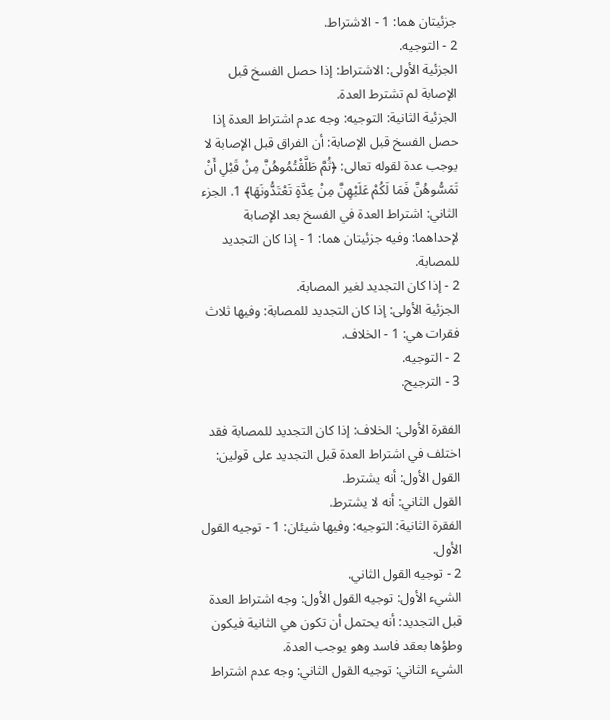جزئيتان هما: 1 - الاشتراط.
2 - التوجيه.
الجزئية الأولى: الاشتراط: إذا حصل الفسخ قبل الإصابة لم تشترط العدة.
الجزئية الثانية: التوجيه: وجه عدم اشتراط العدة إذا حصل الفسخ قبل الإصابة: أن الفراق قبل الإصابة لا يوجب عدة لقوله تعالى: ﴿ثُمَّ طَلَّقْتُمُوهُنَّ مِنْ قَبْلِ أَنْ تَمَسُّوهُنَّ فَمَا لَكُمْ عَلَيْهِنَّ مِنْ عِدَّةٍ تَعْتَدُّونَهَا﴾ 1. الجزء الثاني: اشتراط العدة في الفسخ بعد الإصابة لإحداهما: وفيه جزئيتان هما: 1 - إذا كان التجديد للمصابة.
2 - إذا كان التجديد لغير المصابة.
الجزئية الأولى: إذا كان التجديد للمصابة: وفيها ثلاث فقرات هي: 1 - الخلاف.
2 - التوجيه.
3 - الترجيح.

الفقرة الأولى: الخلاف: إذا كان التجديد للمصابة فقد اختلف في اشتراط العدة قبل التجديد على قولين: القول الأول: أنه يشترط.
القول الثاني: أنه لا يشترط.
الفقرة الثانية: التوجيه: وفيها شيئان: 1 - توجيه القول الأول.
2 - توجيه القول الثاني.
الشيء الأول: توجيه القول الأول: وجه اشتراط العدة قبل التجديد: أنه يحتمل أن تكون هي الثانية فيكون وطؤها بعقد فاسد وهو يوجب العدة.
الشيء الثاني: توجيه القول الثاني: وجه عدم اشتراط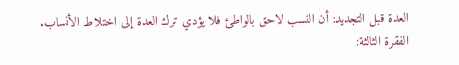العدة قبل التجديد: أن النسب لاحق بالواطئ فلا يؤدي ترك العدة إلى اختلاط الأنساب.
الفقرة الثالثة: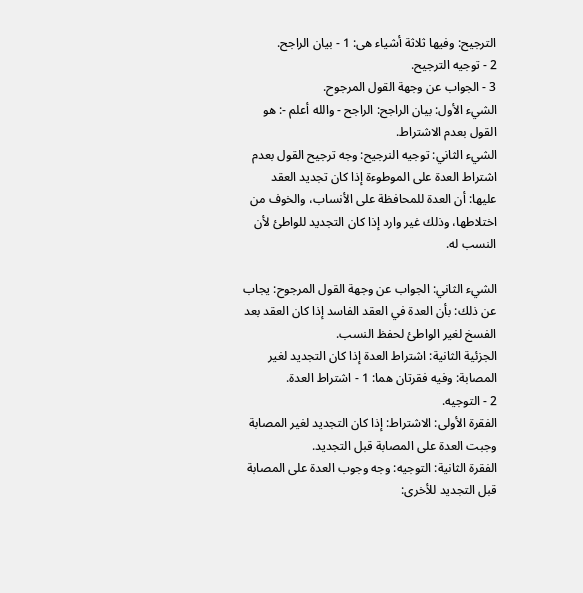الترجيح: وفيها ثلاثة أشياء هى: 1 - بيان الراجح.
2 - توجيه الترجيح.
3 - الجواب عن وجهة القول المرجوح.
الشيء الأول: بيان الراجح: الراجح - والله أعلم -: هو القول بعدم الاشتراط.
الشيء الثاني: توجيه النرجيح: وجه ترجيح القول بعدم اشتراط العدة على الموطوءة إذا كان تجديد العقد عليها: أن العدة للمحافظة على الأنساب، والخوف من اختلاطها، وذلك غير وارد إذا كان التجديد للواطئ لأن النسب له.

الشيء الثاني: الجواب عن وجهة القول المرجوح: يجاب عن ذلك: بأن العدة في العقد الفاسد إذا كان العقد بعد الفسخ لغير الواطئ لحفظ النسب.
الجزئية الثانية: اشتراط العدة إذا كان التجديد لغير المصابة: وفيه فقرتان هما: 1 - اشتراط العدة.
2 - التوجيه.
الفقرة الأولى: الاشتراط: إذا كان التجديد لغير المصابة وجبت العدة على المصابة قبل التجديد.
الفقرة الثانية: التوجيه: وجه وجوب العدة على المصابة قبل التجديد للأخرى: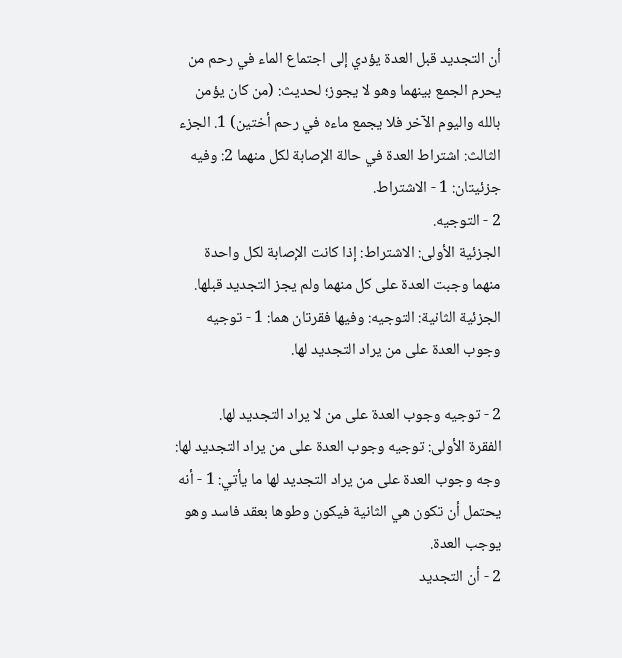أن التجديد قبل العدة يؤدي إلى اجتماع الماء في رحم من يحرم الجمع بينهما وهو لا يجوز؛ لحديث: (من كان يؤمن بالله واليوم الآخر فلا يجمع ماءه في رحم أختين) 1. الجزء الثالث: اشتراط العدة في حالة الإصابة لكل منهما 2: وفيه جزئيتان: 1 - الاشتراط.
2 - التوجيه.
الجزئية الأولى: الاشتراط: إذا كانت الإصابة لكل واحدة منهما وجبت العدة على كل منهما ولم يجز التجديد قبلها.
الجزئية الثانية: التوجيه: وفيها فقرتان هما: 1 - توجيه وجوب العدة على من يراد التجديد لها.

2 - توجيه وجوب العدة على من لا يراد التجديد لها.
الفقرة الأولى: توجيه وجوب العدة على من يراد التجديد لها: وجه وجوب العدة على من يراد التجديد لها ما يأتي: 1 - أنه يحتمل أن تكون هي الثانية فيكون وطوها بعقد فاسد وهو يوجب العدة.
2 - أن التجديد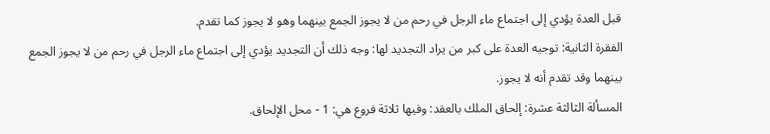قبل العدة يؤدي إلى اجتماع ماء الرجل في رحم من لا يجوز الجمع بينهما وهو لا يجوز كما تقدم.
الفقرة الثانية: توجيه العدة على كبر من يراد التجديد لها: وجه ذلك أن التجديد يؤدي إلى اجتماع ماء الرجل في رحم من لا يجوز الجمع بينهما وقد تقدم أنه لا يجوز.
المسألة الثالثة عشرة: إلحاق الملك بالعقد: وفيها ثلاثة فروع هي: 1 - محل الإلحاق.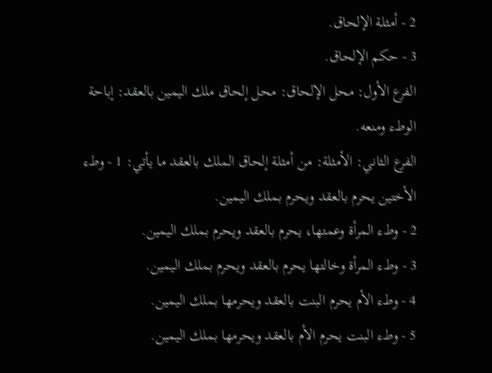2 - أمثلة الإلحاق.
3 - حكم الإلحاق.
الفرع الأول: محل الإلحاق: محل إلحاق ملك اليمين بالعقد: إباحة الوطء ومنعه.
الفرع الثاني: الأمثلة: من أمثلة إلحاق الملك بالعقد ما يأتي: 1 - وطء الأختين يحرم بالعقد ويحرم بملك اليمين.
2 - وطء المرأة وعمتها، يحرم بالعقد ويحرم بملك اليمين.
3 - وطء المرأة وخالتها يحرم بالعقد ويحرم بملك اليمين.
4 - وطء الأم يحرم البنت بالعقد ويحرمها بملك اليمين.
5 - وطء البنت يحرم الأم بالعقد ويحرمها بملك اليمين.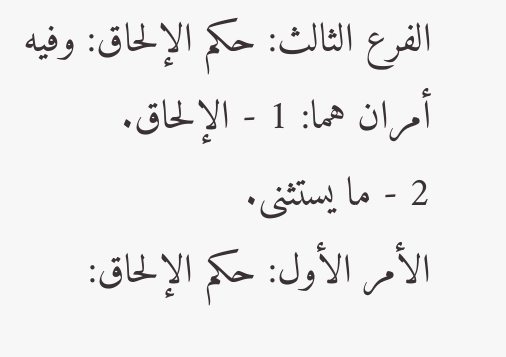الفرع الثالث: حكم الإلحاق: وفيه أمران هما: 1 - الإلحاق.
2 - ما يستثنى.
الأمر الأول: حكم الإلحاق: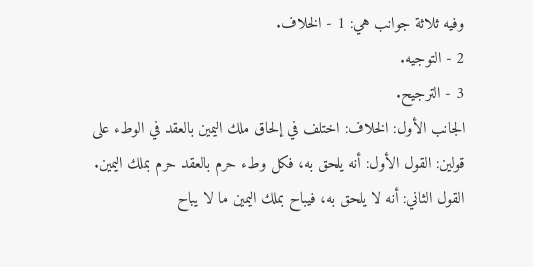وفيه ثلاثة جوانب هي: 1 - الخلاف.
2 - التوجيه.
3 - الترجيح.
الجانب الأول: الخلاف: اختلف في إلحاق ملك اليمين بالعقد في الوطء على قولين: القول الأول: أنه يلحق به، فكل وطء حرم بالعقد حرم بملك اليمين.
القول الثاني: أنه لا يلحق به، فيباح بملك اليمين ما لا يباح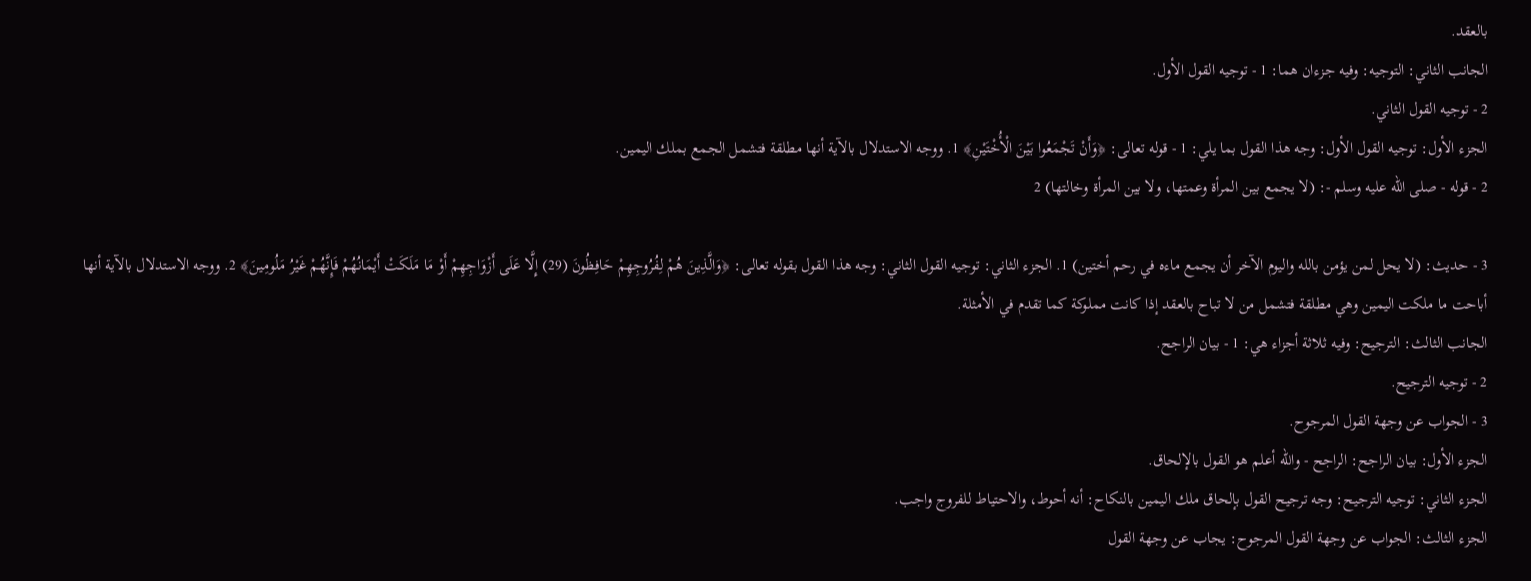بالعقد.
الجانب الثاني: التوجيه: وفيه جزءان هما: 1 - توجيه القول الأول.
2 - توجيه القول الثاني.
الجزء الأول: توجيه القول الأول: وجه هذا القول بما يلي: 1 - قوله تعالى: ﴿وَأَنْ تَجْمَعُوا بَيْنَ الْأُخْتَيْنِ﴾ 1. ووجه الاستدلال بالآية أنها مطلقة فتشمل الجمع بملك اليمين.
2 - قوله - صلى الله عليه وسلم -: (لا يجمع بين المرأة وعمتها، ولا بين المرأة وخالتها) 2

3 - حديث: (لا يحل لمن يؤمن بالله واليوم الآخر أن يجمع ماءه في رحم أختين) 1. الجزء الثاني: توجيه القول الثاني: وجه هذا القول بقوله تعالى: ﴿وَالَّذِينَ هُمْ لِفُرُوجِهِمْ حَافِظُونَ (29) إِلَّا عَلَى أَزْوَاجِهِمْ أَوْ مَا مَلَكَتْ أَيْمَانُهُمْ فَإِنَّهُمْ غَيْرُ مَلُومِينَ﴾ 2. ووجه الاستدلال بالآية أنها أباحت ما ملكت اليمين وهي مطلقة فتشمل من لا تباح بالعقد إذا كانت مملوكة كما تقدم في الأمثلة.
الجانب الثالث: الترجيح: وفيه ثلاثة أجزاء هي: 1 - بيان الراجح.
2 - توجيه الترجيح.
3 - الجواب عن وجهة القول المرجوح.
الجزء الأول: بيان الراجح: الراجح - والله أعلم هو القول بالإلحاق.
الجزء الثاني: توجيه الترجيح: وجه ترجيح القول بإلحاق ملك اليمين بالنكاح: أنه أحوط، والاحتياط للفروج واجب.
الجزء الثالث: الجواب عن وجهة القول المرجوح: يجاب عن وجهة القول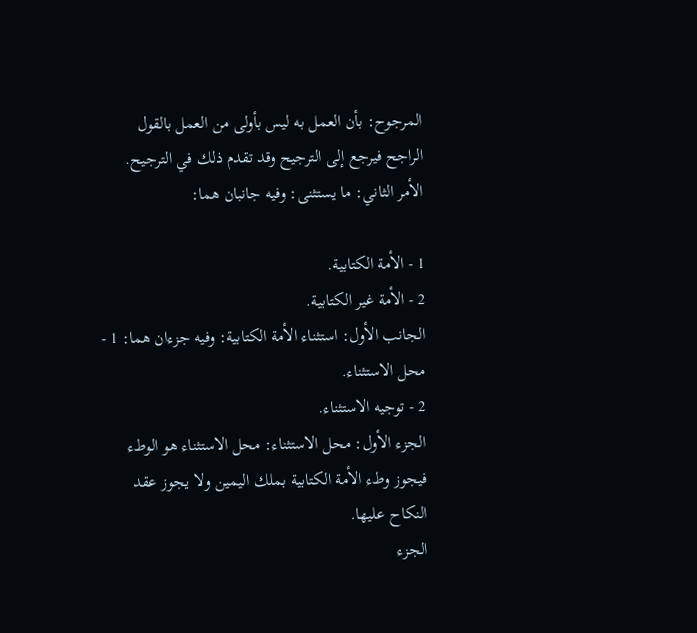المرجوح: بأن العمل به ليس بأولى من العمل بالقول الراجح فيرجع إلى الترجيح وقد تقدم ذلك في الترجيح.
الأمر الثاني: ما يستثنى: وفيه جانبان هما:

1 - الأمة الكتابية.
2 - الأمة غير الكتابية.
الجانب الأول: استثناء الأمة الكتابية: وفيه جزءان هما: 1 - محل الاستثناء.
2 - توجيه الاستثناء.
الجزء الأول: محل الاستثناء: محل الاستثناء هو الوطء فيجوز وطء الأمة الكتابية بملك اليمين ولا يجوز عقد النكاح عليها.
الجزء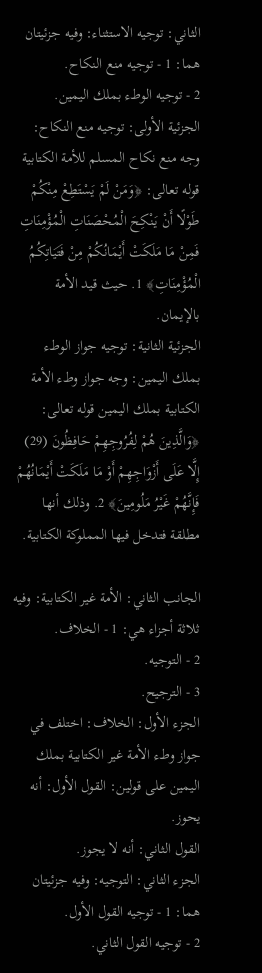الثاني: توجيه الاستثناء: وفيه جزئيتان هما: 1 - توجيه منع النكاح.
2 - توجيه الوطء بملك اليمين.
الجزئية الأولى: توجيه منع النكاح: وجه منع نكاح المسلم للأمة الكتابية قوله تعالى: ﴿وَمَنْ لَمْ يَسْتَطِعْ مِنْكُمْ طَوْلًا أَنْ يَنْكِحَ الْمُحْصَنَاتِ الْمُؤْمِنَاتِ فَمِنْ مَا مَلَكَتْ أَيْمَانُكُمْ مِنْ فَتَيَاتِكُمُ الْمُؤْمِنَاتِ﴾ 1. حيث قيد الأمة بالإيمان.
الجزئية الثانية: توجيه جواز الوطء بملك اليمين: وجه جواز وطء الأمة الكتابية بملك اليمين قوله تعالى: ﴿وَالَّذِينَ هُمْ لِفُرُوجِهِمْ حَافِظُونَ (29) إِلَّا عَلَى أَزْوَاجِهِمْ أَوْ مَا مَلَكَتْ أَيْمَانُهُمْ فَإِنَّهُمْ غَيْرُ مَلُومِينَ﴾ 2. وذلك أنها مطلقة فتدخل فيها المملوكة الكتابية.

الجانب الثاني: الأمة غير الكتابية: وفيه ثلاثة أجزاء هي: 1 - الخلاف.
2 - التوجيه.
3 - الترجيح.
الجزء الأول: الخلاف: اختلف في جواز وطء الأمة غير الكتابية بملك اليمين على قولين: القول الأول: أنه يحوز.
القول الثاني: أنه لا يجوز.
الجزء الثاني: التوجيه: وفيه جزئيتان هما: 1 - توجيه القول الأول.
2 - توجيه القول الثاني.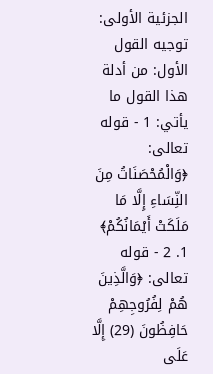الجزئية الأولى: توجيه القول الأول: من أدلة هذا القول ما يأتي: 1 - قوله تعالى: ﴿وَالْمُحْصَنَاتُ مِنَ النِّسَاءِ إِلَّا مَا مَلَكَتْ أَيْمَانُكُمْ﴾ 1. 2 - قوله تعالى: ﴿وَالَّذِينَ هُمْ لِفُرُوجِهِمْ حَافِظُونَ (29) إِلَّا عَلَى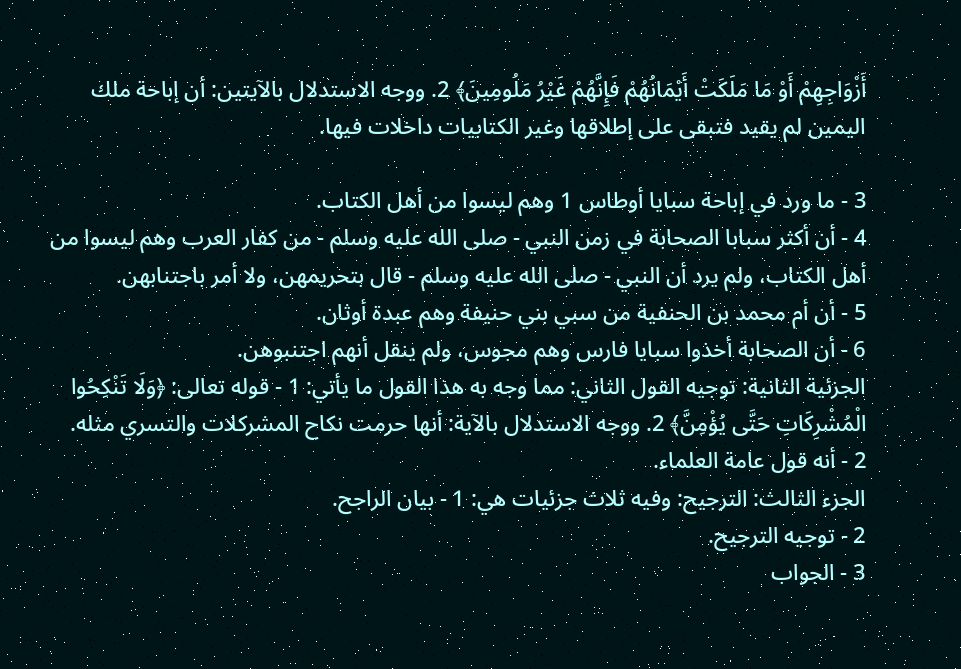أَزْوَاجِهِمْ أَوْ مَا مَلَكَتْ أَيْمَانُهُمْ فَإِنَّهُمْ غَيْرُ مَلُومِينَ﴾ 2. ووجه الاستدلال بالآيتين: أن إباحة ملك اليمين لم يقيد فتبقى على إطلاقها وغير الكتابيات داخلات فيها.

3 - ما ورد في إباحة سبايا أوطاس 1 وهم ليسوا من أهل الكتاب.
4 - أن أكثر سبابا الصحابة في زمن النبي - صلى الله عليه وسلم - من كفار العرب وهم ليسوا من أهل الكتاب، ولم يرد أن النبي - صلى الله عليه وسلم - قال بتحريمهن، ولا أمر باجتنابهن.
5 - أن أم محمد بن الحنفية من سبي بني حنيفة وهم عبدة أوثان.
6 - أن الصحابة أخذوا سبايا فارس وهم مجوس، ولم ينقل أنهم اجتنبوهن.
الجزئية الثانية: توجيه القول الثاني: مما وجه به هذا القول ما يأتي: 1 - قوله تعالى: ﴿وَلَا تَنْكِحُوا الْمُشْرِكَاتِ حَتَّى يُؤْمِنَّ﴾ 2. ووجه الاستدلال بالآية: أنها حرمت نكاح المشركلات والتسري مثله.
2 - أنه قول عامة العلماء.
الجزء الثالث: الترجيح: وفيه ثلاث جزئيات هي: 1 - بيان الراجح.
2 - توجيه الترجيح.
3 - الجواب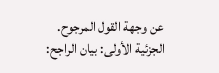عن وجهة القول المرجوح.
الجزئية الأولى: بيان الراجح: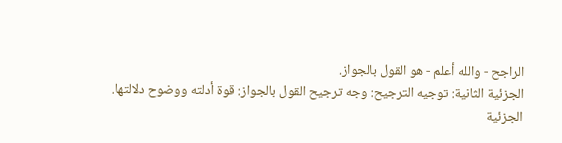الراجح - والله أعلم - هو القول بالجواز.
الجزئية الثانية: توجيه الترجيح: وجه ترجيح القول بالجواز: قوة أدلته ووضوح دلالتها.
الجزئية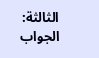الثالثة: الجواب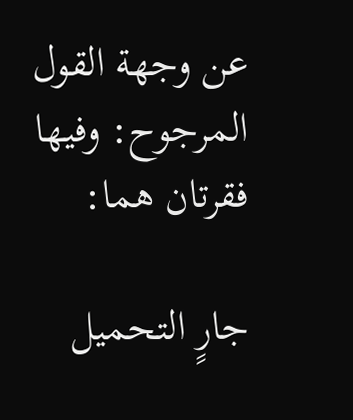عن وجهة القول المرجوح: وفيها فقرتان هما:

جارٍ التحميل